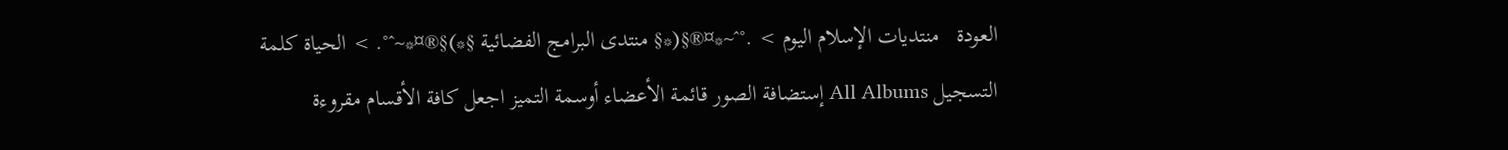العودة   منتديات الإسلام اليوم > .°ˆ~*¤®§(*§ منتدى البرامج الفضائية §*)§®¤*~ˆ°. > الحياة كلمة
التسجيل All Albums إستضافة الصور قائمة الأعضاء أوسمة التميز اجعل كافة الأقسام مقروءة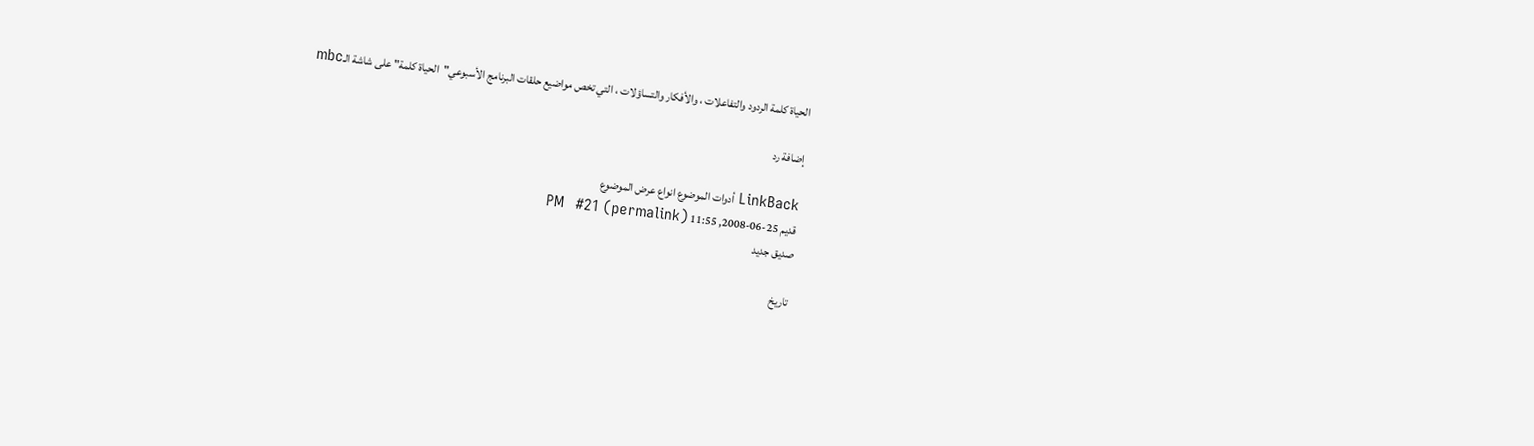الحياة كلمة الردود والتفاعلات ، والأفكار والتساؤلات ، التي تخص مواضيع حلقات البرنامج الأسبوعي"الحياة كلمة" على شاشة الـmbc

إضافة رد

LinkBack أدوات الموضوع انواع عرض الموضوع
قديم 25-06-2008, 11:55 PM   #21 (permalink)
صديق جديد

تاريخ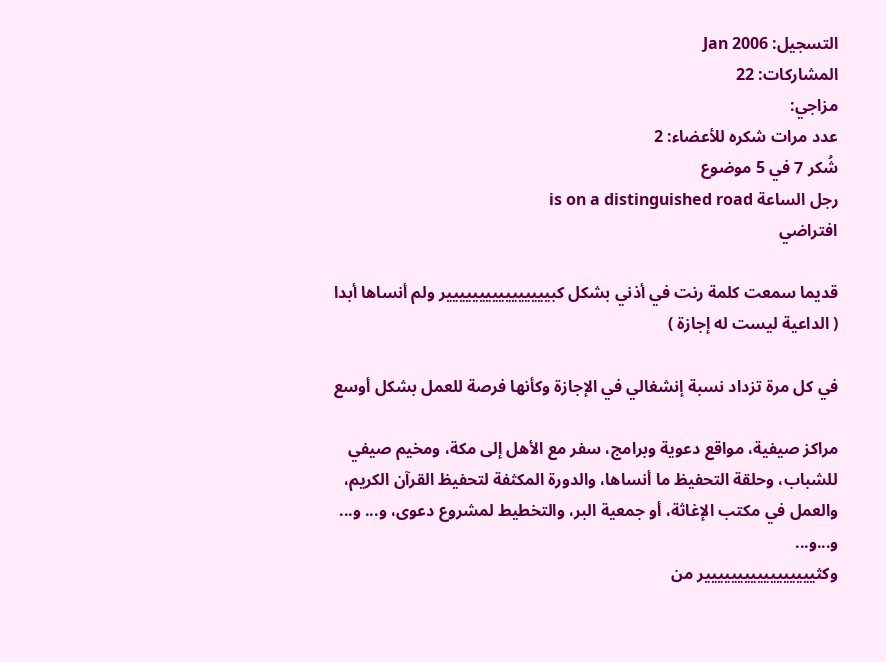التسجيل: Jan 2006
المشاركات: 22
مزاجي:
عدد مرات شكره للأعضاء: 2
شُكر 7 في 5 موضوع
رجل الساعة is on a distinguished road
افتراضي

قديما سمعت كلمة رنت في أذني بشكل كبيييييييييييييييير ولم أنساها أبدا
( الداعية ليست له إجازة )

في كل مرة تزداد نسبة إنشغالي في الإجازة وكأنها فرصة للعمل بشكل أوسع

مراكز صيفية، مواقع دعوية وبرامج، سفر مع الأهل إلى مكة، ومخيم صيفي للشباب، وحلقة التحفيظ ما أنساها، والدورة المكثفة لتحفيظ القرآن الكريم، والعمل في مكتب الإغاثة، أو جمعية البر، والتخطيط لمشروع دعوى، و... و... و...و...
وكثييييييييييييييييير من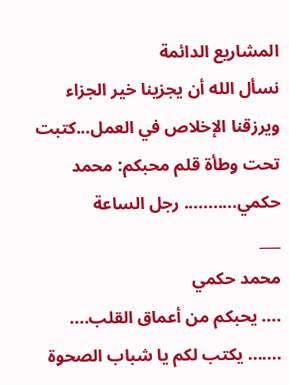المشاريع الدائمة
نسأل الله أن يجزينا خير الجزاء ويرزقنا الإخلاص في العمل...كتبت تحت وطأة قلم محبكم: محمد حكمي........... رجل الساعة
___
محمد حكمي
.... يحبكم من أعماق القلب....
....... يكتب لكم يا شباب الصحوة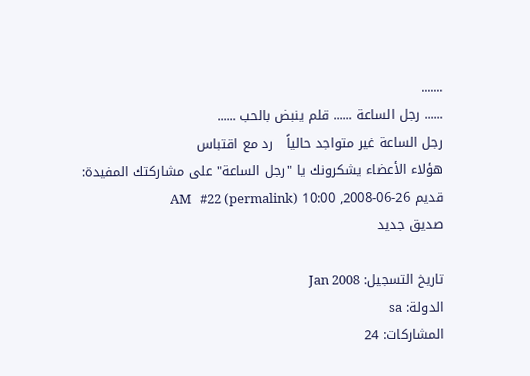.......
...... رجل الساعة ...... قلم ينبض بالحب ......
رجل الساعة غير متواجد حالياً   رد مع اقتباس
هؤلاء الأعضاء يشكرونك يا "رجل الساعة" على مشاركتك المفيدة:
قديم 26-06-2008, 10:00 AM   #22 (permalink)
صديق جديد

تاريخ التسجيل: Jan 2008
الدولة: sa
المشاركات: 24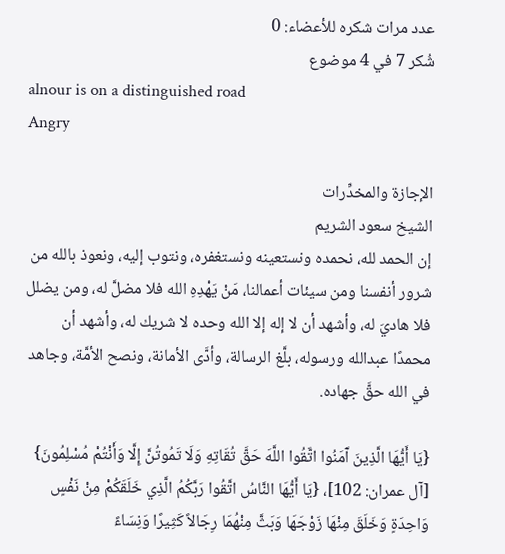عدد مرات شكره للأعضاء: 0
شُكر 7 في 4 موضوع
alnour is on a distinguished road
Angry

الإجازة والمخدِّرات
الشيخ سعود الشريم
إن الحمد لله، نحمده ونستعينه ونستغفره، ونتوب إليه، ونعوذ بالله من شرور أنفسنا ومن سيئات أعمالنا، مَنْ يَهْدِهِ الله فلا مضلَّ له، ومن يضلل فلا هاديَ له، وأشهد أن لا إله إلا الله وحده لا شريك له، وأشهد أن محمدًا عبدالله ورسوله، بلَّغ الرسالة، وأدَّى الأمانة، ونصح الأمَّة، وجاهد في الله حقَّ جهاده.

{يَا أَيُّهَا الَّذِينَ آَمَنُوا اتَّقُوا اللَّهَ حَقَّ تُقَاتِهِ وَلَا تَمُوتُنَّ إِلَّا وَأَنْتُمْ مُسْلِمُونَ} [آل عمران: 102]، {يَا أَيُّهَا النَّاسُ اتَّقُوا رَبَّكُمُ الَّذِي خَلَقَكُمْ مِنْ نَفْسٍ وَاحِدَةٍ وَخَلَقَ مِنْهَا زَوْجَهَا وَبَثَّ مِنْهُمَا رِجَالاً كَثِيرًا وَنِسَاءً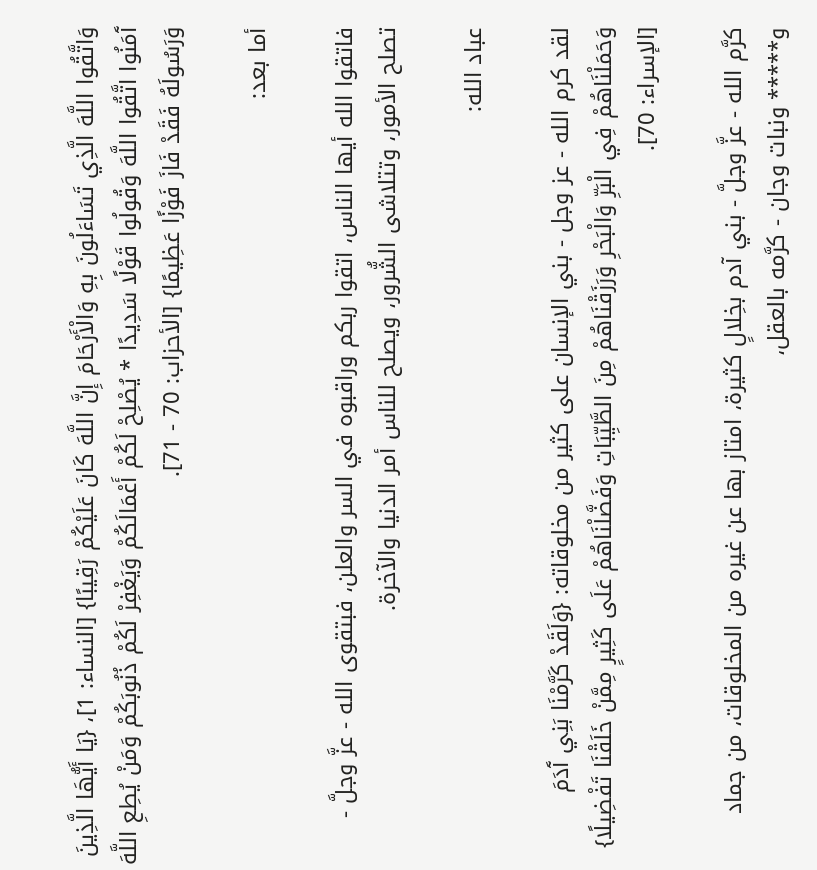وَاتَّقُوا اللَّهَ الَّذِي تَسَاءَلُونَ بِهِ وَالْأَرْحَامَ إِنَّ اللَّهَ كَانَ عَلَيْكُمْ رَقِيبًا} [النساء: 1]، {يَا أَيُّهَا الَّذِينَ آَمَنُوا اتَّقُوا اللَّهَ وَقُولُوا قَوْلًا سَدِيدًا * يُصْلِحْ لَكُمْ أَعْمَالَكُمْ وَيَغْفِرْ لَكُمْ ذُنُوبَكُمْ وَمَنْ يُطِعِ اللَّهَ وَرَسُولَهُ فَقَدْ فَازَ فَوْزًا عَظِيمًا} [الأحزاب: 70 - 71].

أما بعد:

فاتقوا الله أيها الناس، اتقوا ربكم وراقبوه في السر والعلن، فبتقوى الله - عزَّ وجلَّ - تصلح الأمور، وتتلاشى الشُّرور، ويصلح للناس أمر الدنيا والآخرة.

عباد الله:

لقد كرم الله - عز وجل - بني الإنسان على كثير من مخلوقاته: {وَلَقَدْ كَرَّمْنَا بَنِي آَدَمَ وَحَمَلْنَاهُمْ فِي الْبَرِّ وَالْبَحْرِ وَرَزَقْنَاهُمْ مِنَ الطَّيِّبَاتِ وَفَضَّلْنَاهُمْ عَلَى كَثِيرٍ مِمَّنْ خَلَقْنَا تَفْضِيلًا} [الإسراء: 70].

كرَّم الله - عزَّ وجلَّ - بني آدم بخِلالٍ كثيرة، امتاز بها عن غيره من المخلوقات، من جماد و***** ونبات وجان - كرَّمه بالعقل،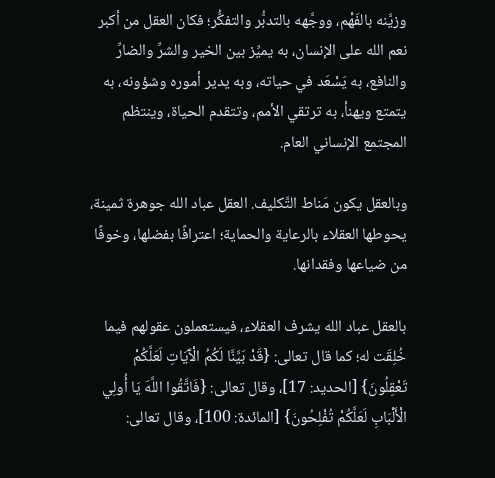وزيَّنه بالفَهْم، ووجَّهه بالتدبُّر والتفكُّر؛ فكان العقل من أكبر نعم الله على الإنسان، به يميِّز بين الخير والشرِّ والضارِّ والنافع، به يَسْعَد في حياته، وبه يدير أموره وشؤونه، به يتمتع ويهنأ، به ترتقي الأمم، وتتقدم الحياة، وينتظم المجتمع الإنساني العام.

وبالعقل يكون مَناط التَّكليف. العقل عباد الله جوهرة ثمينة، يحوطها العقلاء بالرعاية والحماية؛ اعترافًا بفضلها، وخوفًا من ضياعها وفقدانها.

بالعقل عباد الله يشرف العقلاء، فيستعملون عقولهم فيما خُلِقَت له؛ كما قال تعالى: {قَدْ بَيَّنَّا لَكُمُ الْآَيَاتِ لَعَلَّكُمْ تَعْقِلُونَ} [الحديد: 17]، وقال تعالى: {فَاتَّقُوا اللَّهَ يَا أُولِي الْأَلْبَابِ لَعَلَّكُمْ تُفْلِحُونَ} [المائدة: 100]، وقال تعالى: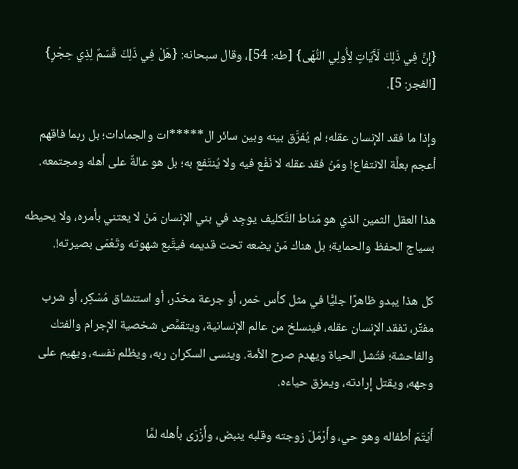{إِنَّ فِي ذَلِكَ لَآَيَاتٍ لِأُولِي النُّهَى} [طه: 54]، وقال سبحانه: {هَلْ فِي ذَلِكَ قَسَمٌ لِذِي حِجْرٍ} [الفجر: 5].

وإذا ما فقد الإنسان عقله؛ لم يُفرَّق بينه وبين سائر ال*****ات والجمادات؛ بل ربما فاقهم أعجم بعلَّة الانتفاع! ومَنْ فقد عقله لا نَفْع فيه ولا يُنتَفع به؛ بل هو عالةٌ على أهله ومجتمعه.

هذا العقل الثمين الذي هو مَناط التَّكليف يوجِد في بني الإنسان مَنْ لا يعتني بأمره، ولا يحيطه بسياج الحفظ والحماية؛ بل هناك مَنْ يضعه تحت قديمه فيتَّبع شهوته وتَعْمَى بصيرته!.

كل هذا يبدو ظاهرًا جليًّا في مثل كأس خمر، أو جرعة مخدِّر، أو استنشاق مُسْكِر، أو شرب مفتِّر، تفقد الإنسان عقله، فينسلخ من عالم الإنسانية، ويتقمَّص شخصية الإجرام والفتك والفاحشة؛ فتُشل الحياة ويهدم صرح الأمة. وينسى السكران ربه، ويظلم نفسه، ويهيم على وجهه، ويقتل إرادته، ويمزق حياءه.

أَيْتَمَ أطفاله وهو حي، وأَرْمَلَ زوجته وقلبه ينبض، وأَزْرَى بأهله لمَّا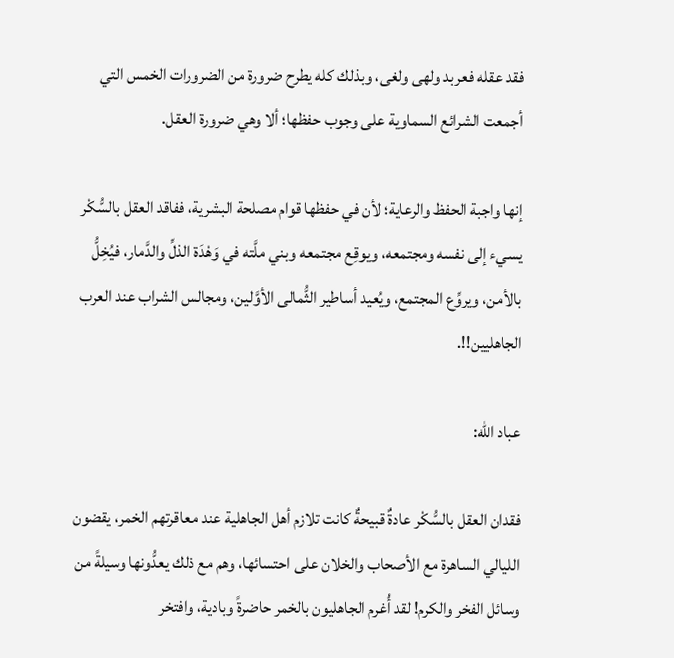فقد عقله فعربد ولهى ولغى، وبذلك كله يطرح ضرورة من الضرورات الخمس التي أجمعت الشرائع السماوية على وجوب حفظها؛ ألا وهي ضرورة العقل.

إنها واجبة الحفظ والرعاية؛ لأن في حفظها قوام مصلحة البشرية، ففاقد العقل بالسُّكْر يسيء إلى نفسه ومجتمعه، ويوقِع مجتمعه وبني ملَّته في وَهْدَة الذلِّ والدَّمار، فيُخِلُّ بالأمن، ويروِّع المجتمع، ويُعيد أساطير الثُّمالى الأوَّلين، ومجالس الشراب عند العرب الجاهليين!!.

عباد الله:

فقدان العقل بالسُّكْر عادةٌ قبيحةٌ كانت تلازم أهل الجاهلية عند معاقرتهم الخمر، يقضون الليالي الساهرة مع الأصحاب والخلان على احتسائها، وهم مع ذلك يعدُّونها وسيلةً من وسائل الفخر والكرم! لقد أُغرم الجاهليون بالخمر حاضرةً وبادية، وافتخر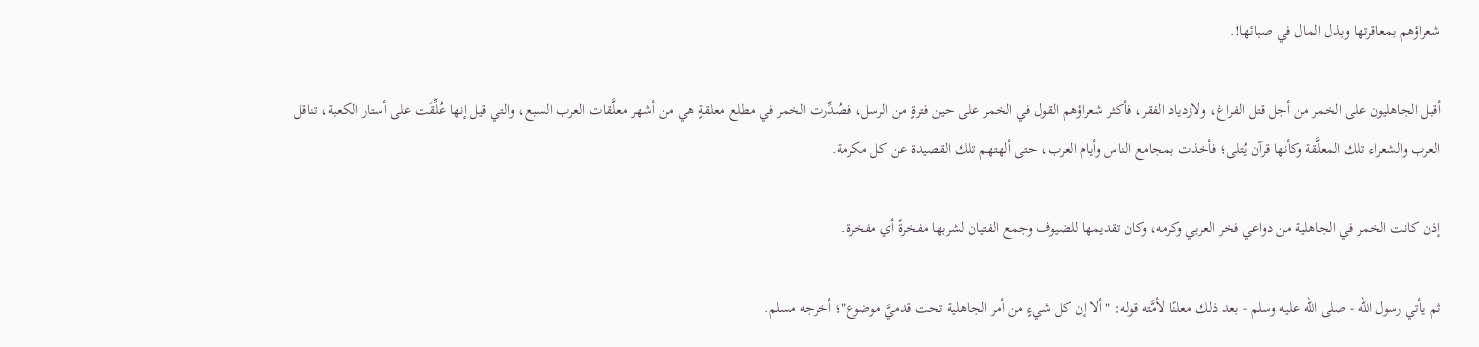شعراؤهم بمعاقرتها وبذل المال في صبائها!.

أقبل الجاهليون على الخمر من أجل قتل الفراغ، ولازدياد الفقر، فأكثر شعراؤهم القول في الخمر على حين فترةٍ من الرسل، فصُدِّرت الخمر في مطلع معلقةٍ هي من أشهر معلَّقات العرب السبع، والتي قيل إنها عُلِّقَت على أستار الكعبة، تناقل العرب والشعراء تلك المعلَّقة وكأنها قرآن يُتلى؛ فأخذت بمجامع الناس وأيام العرب، حتى ألهتهم تلك القصيدة عن كل مكرمة.

إذن كانت الخمر في الجاهلية من دواعي فخر العربي وكرمه، وكان تقديمها للضيوف وجمع الفتيان لشربها مفخرةً أي مفخرة.

ثم يأتي رسول الله - صلى الله عليه وسلم - بعد ذلك معلنًا لأمَّته قوله: "ألا إن كل شيءٍ من أمر الجاهلية تحت قدميَّ موضوع"؛ أخرجه مسلم.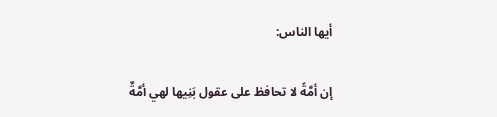أيها الناس:

إن أمَّةً لا تحافظ على عقول بَنِيها لهي أمَّةٌ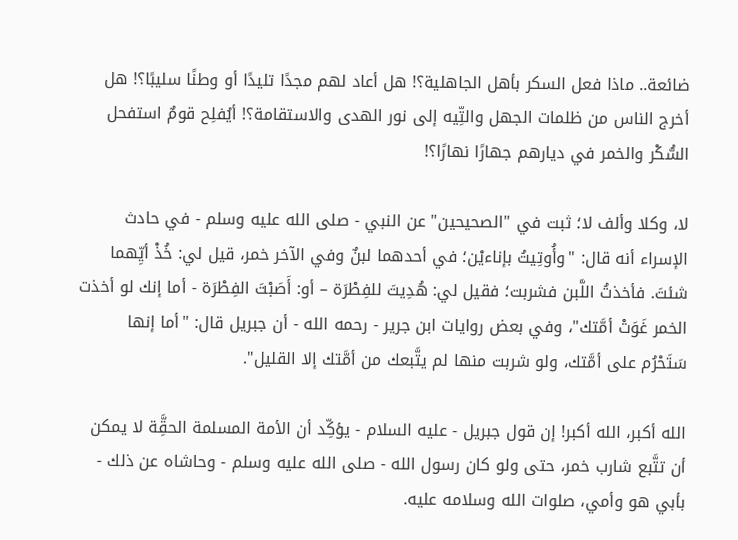ضائعة.. ماذا فعل السكر بأهل الجاهلية؟! هل أعاد لهم مجدًا تليدًا أو وطنًا سليبًا؟! هل أخرج الناس من ظلمات الجهل والتِّيه إلى نور الهدى والاستقامة؟! أيُفلِح قومٌ استفحل السُّكْر والخمر في ديارهم جهارًا نهارًا؟!

لا، وكلا وألف لا؛ ثبت في "الصحيحين" عن النبي - صلى الله عليه وسلم - في حادث الإسراء أنه قال: "وأُوتِيتُ بإناءيْن؛ في أحدهما لبنٌ وفي الآخر خمر، قيل لي: خُذْ أيِّهما شئتَ. فأخذتُ اللَّبن فشربت؛ فقيل لي: هُدِيتَ للفِطْرَة – أو: أَصَبْتَ الفِطْرَة - أما إنك لو أخذت الخمر غَوَتْ أمَّتك"، وفي بعض روايات ابن جرير - رحمه الله - أن جبريل قال: "أما إنها سَتَحْرُم على أمَّتك، ولو شربت منها لم يتَّبعك من أمَّتك إلا القليل".

الله أكبر، الله أكبر! إن قول جبريل - عليه السلام - يؤكِّد أن الأمة المسلمة الحقَِّة لا يمكن أن تتَّبع شارب خمر، حتى ولو كان رسول الله - صلى الله عليه وسلم - وحاشاه عن ذلك - بأبي هو وأمي، صلوات الله وسلامه عليه.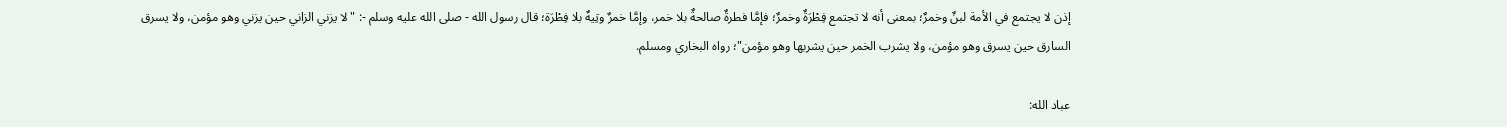إذن لا يجتمع في الأمة لبنٌ وخمرٌ؛ بمعنى أنه لا تجتمع فِطْرَةٌ وخمرٌ؛ فإمَّا فطرةٌ صالحةٌ بلا خمر، وإمَّا خمرٌ وتِيهٌ بلا فِطْرَة؛ قال رسول الله - صلى الله عليه وسلم -: "لا يزني الزاني حين يزني وهو مؤمن، ولا يسرق السارق حين يسرق وهو مؤمن، ولا يشرب الخمر حين يشربها وهو مؤمن"؛ رواه البخاري ومسلم.

عباد الله: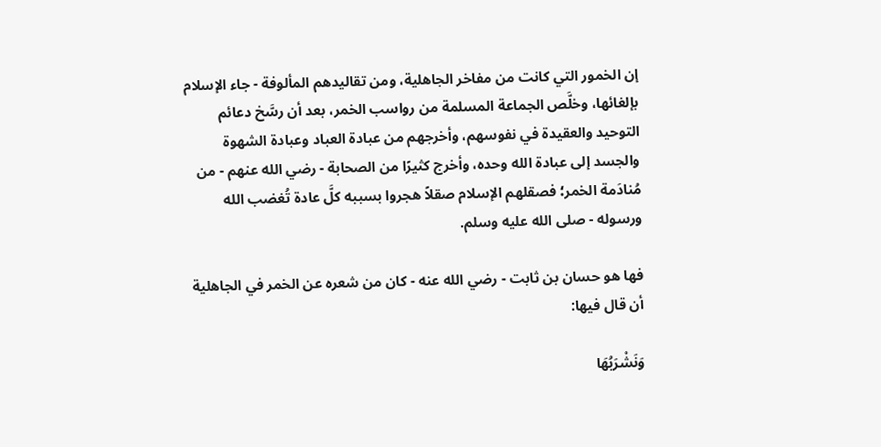إن الخمور التي كانت من مفاخر الجاهلية، ومن تقاليدهم المألوفة - جاء الإسلام بإلغائها، وخلَّص الجماعة المسلمة من رواسب الخمر، بعد أن رسَّخ دعائم التوحيد والعقيدة في نفوسهم، وأخرجهم من عبادة العباد وعبادة الشهوة والجسد إلى عبادة الله وحده، وأخرج كثيرًا من الصحابة - رضي الله عنهم - من مُنادَمة الخمر؛ فصقلهم الإسلام صقلاً هجروا بسببه كلَّ عادة تُغضب الله ورسوله - صلى الله عليه وسلم.

فها هو حسان بن ثابت - رضي الله عنه - كان من شعره عن الخمر في الجاهلية أن قال فيها:

وَنَشْرَبُهَا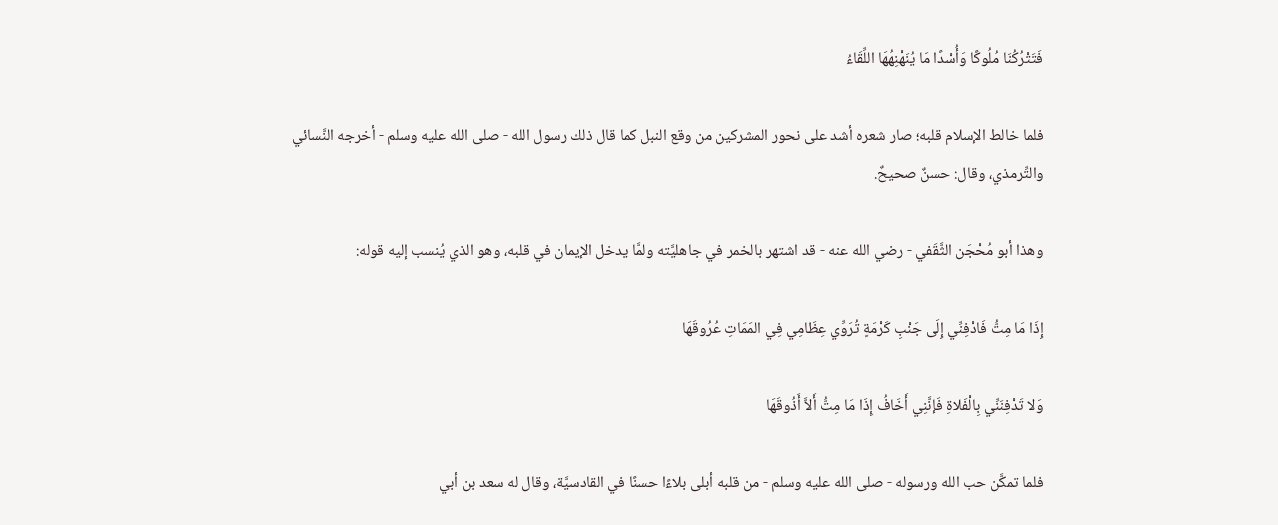فَتَتْرُكُنَا مُلُوكًا وَأُسْدًا مَا يُنَهْنِهُهَا اللِّقَاءُ

فلما خالط الإسلام قلبه؛ صار شعره أشد على نحور المشركين من وقع النبل كما قال ذلك رسول الله - صلى الله عليه وسلم - أخرجه النَّسائي والتِّرمذي، وقال: حسنٌ صحيحٌ.

وهذا أبو مُحْجَن الثَّقَفي - رضي الله عنه - قد اشتهر بالخمر في جاهليَّته ولمَّا يدخل الإيمان في قلبه، وهو الذي يُنسب إليه قوله:

إِذَا مَا مِتُّ فَادْفِنِّي إِلَى جَنْبِ كَرْمَةٍ تُرَوِّي عِظَامِي فِي المَمَاتِ عُرُوقَهَا

وَلا تَدْفِنَنِّي بِالْفَلاةِ فَإنَّنِي أَخَافُ إِذَا مَا مِتُّ أَلاَّ أَذُوقَهَا

فلما تمكَّن حب الله ورسوله - صلى الله عليه وسلم - من قلبه أبلى بلاءًا حسنًا في القادسيَّة، وقال له سعد بن أبي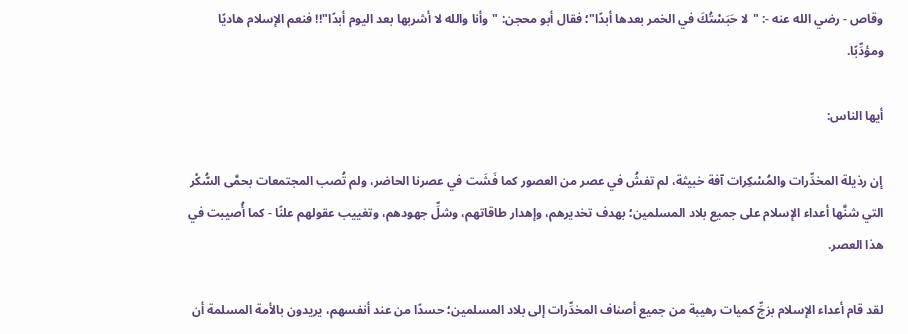وقاص - رضي الله عنه -: "لا حَبَسْتُكَ في الخمر بعدها أبدًا"؛ فقال أبو محجن: "وأنا والله لا أشربها بعد اليوم أبدًا"!! فنعم الإسلام هاديًا ومؤدِّبًا.

أيها الناس:

إن رذيلة المخدِّرات والمُسْكِرات آفة خبيثة، لم تفشُ في عصر من العصور كما فَشَت في عصرنا الحاضر، ولم تُصب المجتمعات بحمَّى السُّكْر التي شنَّها أعداء الإسلام على جميع بلاد المسلمين؛ بهدف تخديرهم، وإهدار طاقاتهم، وشلِّ جهودهم، وتغييب عقولهم علنًا - كما أُصيبت في هذا العصر.

لقد قام أعداء الإسلام بزجِّ كميات رهيبة من جميع أصناف المخدِّرات إلى بلاد المسلمين؛ حسدًا من عند أنفسهم، يريدون بالأمة المسلمة أن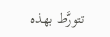تتورَّط بهذه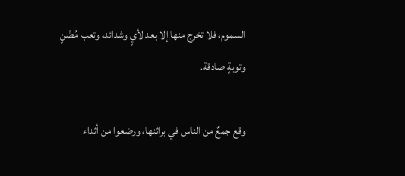السموم، فلا تخرج منها إلا بعد لأيٍ وشدائد، وتعب مُضْنٍ وتوبةٍ صادقة.

وقع جمعٌ من الناس في براثنها، ورضعوا من أثداء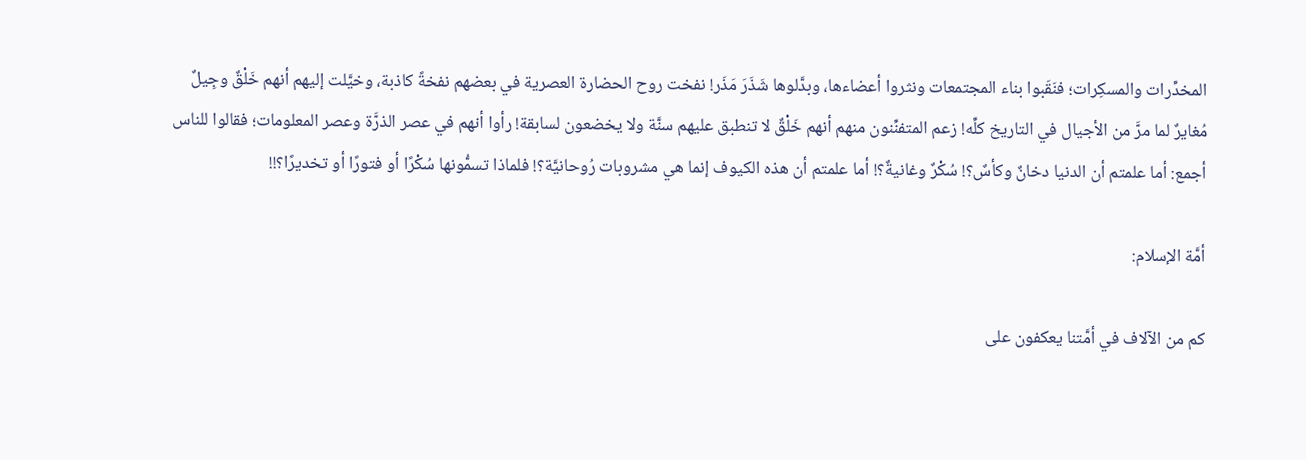المخدِّرات والمسكِرات؛ فنَقَبوا بناء المجتمعات ونثروا أعضاءها، وبدَّلوها شَذَرَ مَذَر! نفخت روح الحضارة العصرية في بعضهم نفخةً كاذبة، وخيَّلت إليهم أنهم خَلْقٌ وجِيلٌ مُغايرٌ لما مرَّ من الأجيال في التاريخ كلِّه! زعم المتفنِّنون منهم أنهم خَلْقٌ لا تنطبق عليهم سنَّة ولا يخضعون لسابقة! رأوا أنهم في عصر الذرَّة وعصر المعلومات؛ فقالوا للناس أجمع: أما علمتم أن الدنيا دخانٌ وكأسٌ؟! سُكْرٌ وغانيةٌ؟! أما علمتم أن هذه الكيوف إنما هي مشروبات رُوحانيَّة؟! فلماذا تسمُّونها سُكْرًا أو فتورًا أو تخديرًا؟!!

أمَّة الإسلام:

كم من الآلاف في أمَّتنا يعكفون على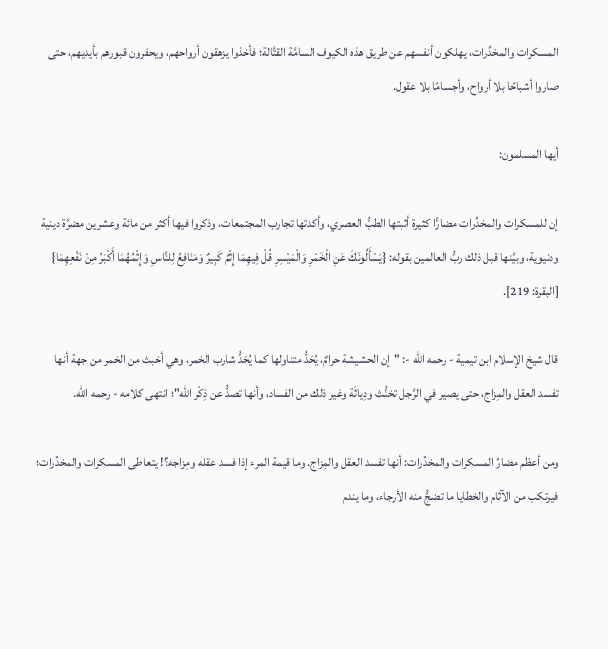المسكرات والمخدِّرات، يهلكون أنفسهم عن طريق هذه الكيوف السامَّة القتَّالة؛ فأخذوا يزهقون أرواحهم، ويحفرون قبورهم بأيديهم، حتى صاروا أشباحًا بلا أرواح، وأجسامًا بلا عقول.

أيها المسلمون:

إن للمسكرات والمخدِّرات مضارًّا كثيرة أثبتها الطبُّ العصري، وأكدتها تجارب المجتمعات، وذكروا فيها أكثر من مائة وعشرين مضرَّة دينية ودنيوية، وبيَّنها قبل ذلك ربُّ العالمين بقوله: {يَسْأَلُونَكَ عَنِ الْخَمْرِ وَالْمَيْسِرِ قُلْ فِيهِمَا إِثْمٌ كَبِيرٌ وَمَنَافِعُ لِلنَّاسِ وَإِثْمُهُمَا أَكْبَرُ مِنْ نَفْعِهِمَا} [البقرة: 219].

قال شيخ الإسلام ابن تيمية - رحمه الله -: "إن الحشيشة حرامٌ، يُحَدُّ متناولها كما يُحَدُّ شارب الخمر، وهي أخبث من الخمر من جهة أنها تفسد العقل والمِزاج، حتى يصير في الرَّجل تخنُّث ودِياثَة وغير ذلك من الفساد، وأنها تصدُّ عن ذِكْر الله"؛ انتهى كلامه - رحمه الله.

ومن أعظم مضارِّ المسكرات والمخدِّرات: أنها تفسد العقل والمِزاج. وما قيمة المرء إذا فسد عقله ومِزاجه؟! يتعاطى المسكرات والمخدِّرات؛ فيرتكب من الآثام والخطايا ما تضجُّ منه الأرجاء، وما يندم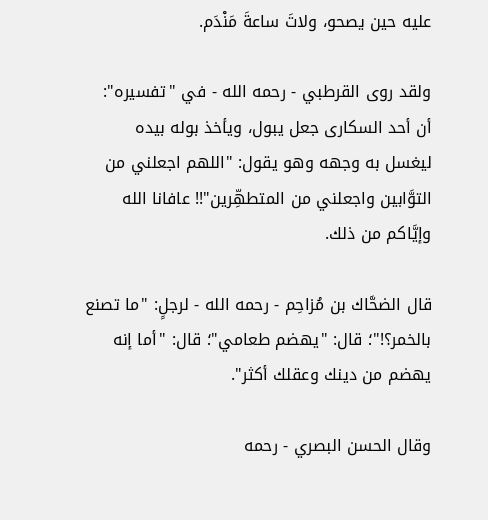عليه حين يصحو، ولاتَ ساعةَ مَنْدَم.

ولقد روى القرطبي - رحمه الله - في "تفسيره": أن أحد السكارى جعل يبول، ويأخذ بوله بيده ليغسل به وجهه وهو يقول: "اللهم اجعلني من التوَّابين واجعلني من المتطهِّرين"!! عافانا الله وإيَّاكم من ذلك.

قال الضحَّاك بن مُزاحِم - رحمه الله - لرجلٍ: "ما تصنع بالخمر؟!"؛ قال: "يهضم طعامي"؛ قال: "أما إنه يهضم من دينك وعقلك أكثر".

وقال الحسن البصري - رحمه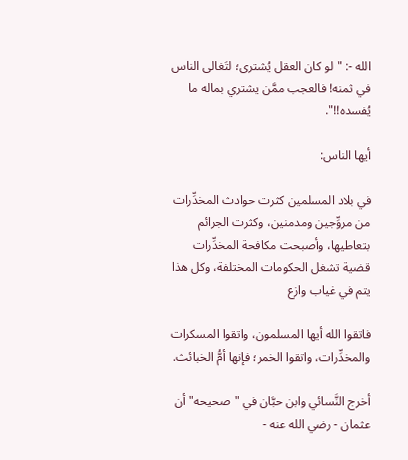الله -: "لو كان العقل يُشترى؛ لتَغالى الناس في ثمنه! فالعجب ممَّن يشتري بماله ما يُفسده!!".

أيها الناس:

في بلاد المسلمين كثرت حوادث المخدِّرات من مروِّجين ومدمنين، وكثرت الجرائم بتعاطيها، وأصبحت مكافحة المخدِّرات قضية تشغل الحكومات المختلفة، وكل هذا يتم في غياب وازع

فاتقوا الله أيها المسلمون، واتقوا المسكرات والمخدِّرات، واتقوا الخمر؛ فإنها أمُّ الخبائث.

أخرج النَّسائي وابن حبَّان في "صحيحه" أن عثمان - رضي الله عنه -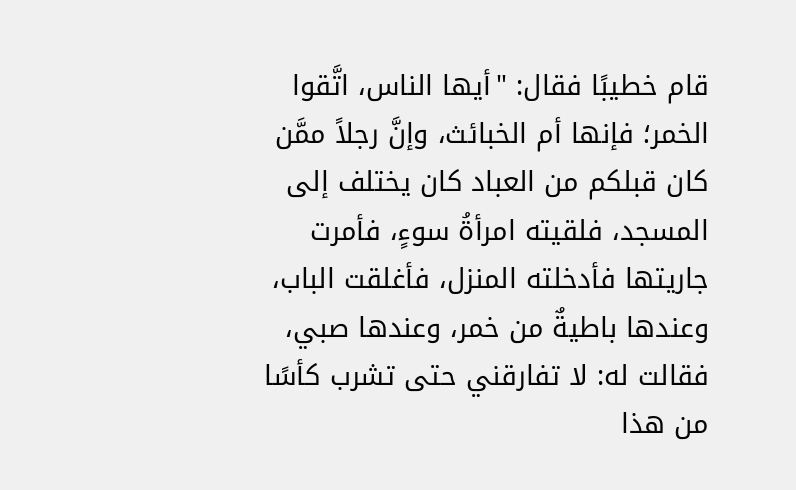قام خطيبًا فقال: "أيها الناس، اتَّقوا الخمر؛ فإنها أم الخبائث، وإنَّ رجلاً ممَّن كان قبلكم من العباد كان يختلف إلى المسجد، فلقيته امرأةُ سوءٍ، فأمرت جاريتها فأدخلته المنزل، فأغلقت الباب، وعندها باطيةٌ من خمر، وعندها صبي، فقالت له: لا تفارقني حتى تشرب كأسًا من هذا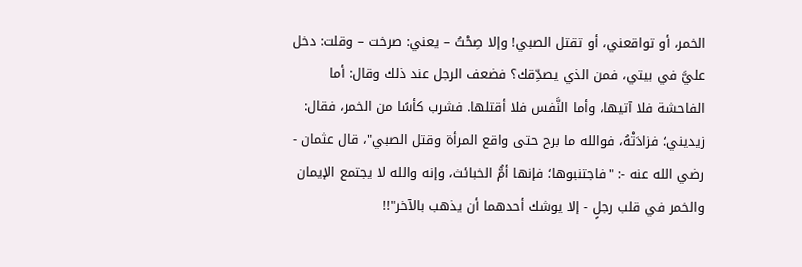الخمر، أو تواقعني، أو تقتل الصبي! وإلا صِحْتُ – يعني: صرخت – وقلت: دخل عليَّ في بيتي، فمن الذي يصدِّقك؟ فضعف الرجل عند ذلك وقال: أما الفاحشة فلا آتيها، وأما النَّفس فلا أقتلها. فشرب كأسًا من الخمر، فقال: زيديني؛ فزادَتْهُ، فوالله ما برح حتى واقع المرأة وقتل الصبي"، قال عثمان - رضي الله عنه -: "فاجتنبوها؛ فإنها أمُّ الخبائث، وإنه والله لا يجتمع الإيمان والخمر في قلب رجلٍ - إلا يوشك أحدهما أن يذهب بالآخر"!!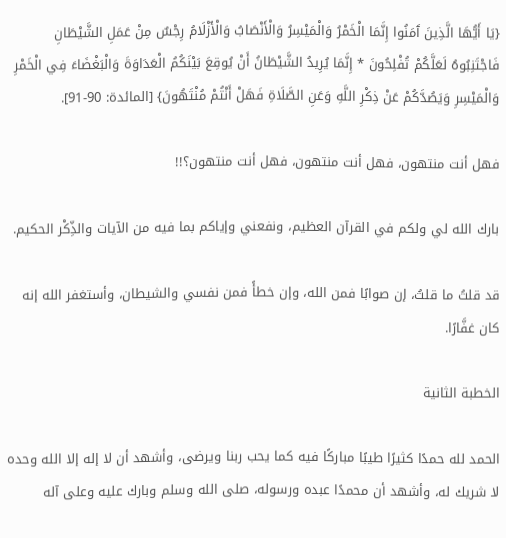{يَا أَيُّهَا الَّذِينَ آَمَنُوا إِنَّمَا الْخَمْرُ وَالْمَيْسِرُ وَالْأَنْصَابُ وَالْأَزْلَامُ رِجْسٌ مِنْ عَمَلِ الشَّيْطَانِ فَاجْتَنِبُوهُ لَعَلَّكُمْ تُفْلِحُونَ * إِنَّمَا يُرِيدُ الشَّيْطَانُ أَنْ يُوقِعَ بَيْنَكُمُ الْعَدَاوَةَ وَالْبَغْضَاءَ فِي الْخَمْرِ وَالْمَيْسِرِ وَيَصُدَّكُمْ عَنْ ذِكْرِ اللَّهِ وَعَنِ الصَّلَاةِ فَهَلْ أَنْتُمْ مُنْتَهُونَ} [المائدة: 90-91].

فهل أنت منتهون، فهل أنت منتهون، فهل أنت منتهون؟!!

بارك الله لي ولكم في القرآن العظيم، ونفعني وإياكم بما فيه من الآيات والذِّكْر الحكيم.

قد قلتُ ما قلتُ، إن صوابًا فمن الله، وإن خطأً فمن نفسي والشيطان، وأستغفر الله إنه كان غفَّارًا.

الخطبة الثانية

الحمد لله حمدًا كثيرًا طيبًا مباركًا فيه كما يحب ربنا ويرضى، وأشهد أن لا إله إلا الله وحده لا شريك له، وأشهد أن محمدًا عبده ورسوله، صلى الله وسلم وبارك عليه وعلى آله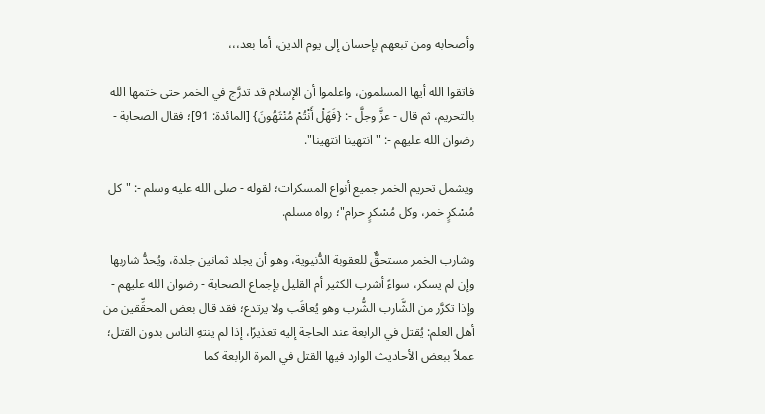وأصحابه ومن تبعهم بإحسان إلى يوم الدين، أما بعد،،،

فاتقوا الله أيها المسلمون، واعلموا أن الإسلام قد تدرَّج في الخمر حتى ختمها الله بالتحريم، ثم قال - عزَّ وجلَّ -: {فَهَلْ أَنْتُمْ مُنْتَهُونَ} [المائدة: 91]؛ فقال الصحابة - رضوان الله عليهم -: "انتهينا انتهينا".

ويشمل تحريم الخمر جميع أنواع المسكرات؛ لقوله - صلى الله عليه وسلم -: "كل مُسْكرٍ خمر، وكل مُسْكرٍ حرام"؛ رواه مسلم.

وشارب الخمر مستحقٌّ للعقوبة الدُّنيوية، وهو أن يجلد ثمانين جلدة، ويُحدُّ شاربها وإن لم يسكر، سواءً أشرب الكثير أم القليل بإجماع الصحابة - رضوان الله عليهم - وإذا تكرَّر من الشَّارب الشُّرب وهو يُعاقَب ولا يرتدع؛ فقد قال بعض المحقِّقين من أهل العلم: يُقتل في الرابعة عند الحاجة إليه تعذيرًا، إذا لم ينتهِ الناس بدون القتل؛ عملاً ببعض الأحاديث الوارد فيها القتل في المرة الرابعة كما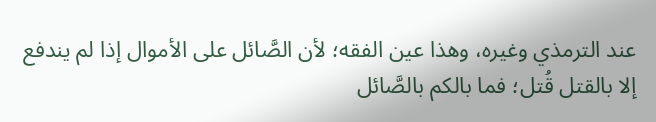عند الترمذي وغيره، وهذا عين الفقه؛ لأن الصَّائل على الأموال إذا لم يندفع إلا بالقتل قُتل؛ فما بالكم بالصَّائل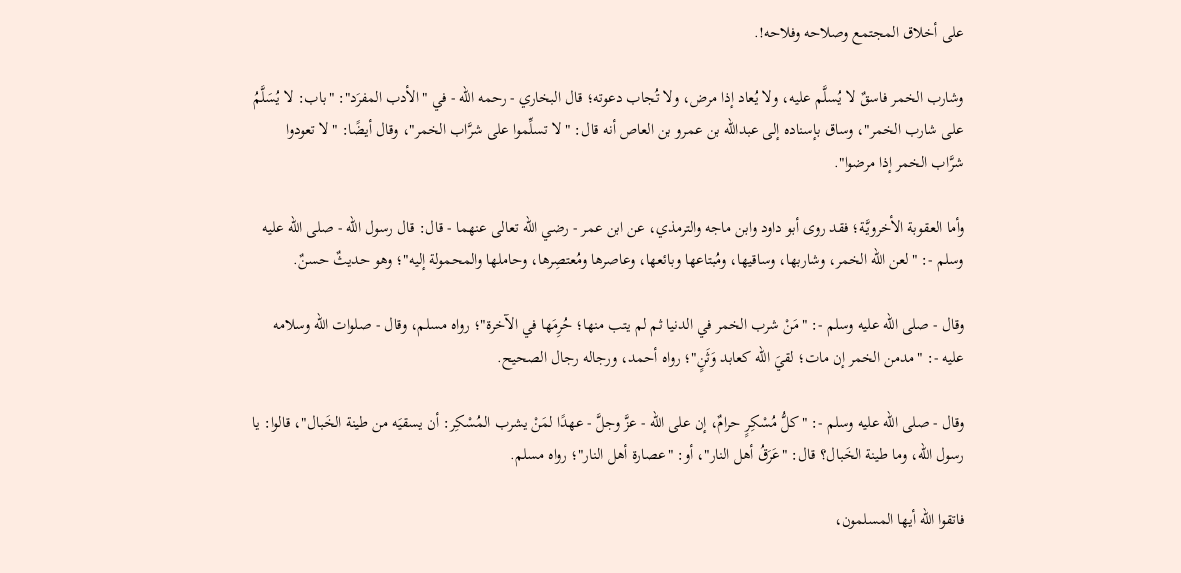على أخلاق المجتمع وصلاحه وفلاحه!.

وشارب الخمر فاسقٌ لا يُسلَّم عليه، ولا يُعاد إذا مرض، ولا تُجاب دعوته؛ قال البخاري - رحمه الله - في "الأدب المفرَد": "باب: لا يُسَلَّمُ على شارب الخمر"، وساق بإسناده إلى عبدالله بن عمرو بن العاص أنه قال: "لا تسلِّموا على شرَّاب الخمر"، وقال أيضًا: "لا تعودوا شرَّاب الخمر إذا مرضوا".

وأما العقوبة الأخرويَّة؛ فقد روى أبو داود وابن ماجه والترمذي، عن ابن عمر - رضي الله تعالى عنهما - قال: قال رسول الله - صلى الله عليه وسلم -: "لعن الله الخمر، وشاربها، وساقيها، ومُبتاعها وبائعها، وعاصرها ومُعتصِرها، وحاملها والمحمولة إليه"؛ وهو حديثٌ حسنٌ.

وقال - صلى الله عليه وسلم -: "مَنْ شرب الخمر في الدنيا ثم لم يتب منها؛ حُرِمَها في الآخرة"؛ رواه مسلم، وقال - صلوات الله وسلامه عليه -: "مدمن الخمر إن مات؛ لقيَ الله كعابد وَثَنٍ"؛ رواه أحمد، ورجاله رجال الصحيح.

وقال - صلى الله عليه وسلم -: "كلُّ مُسْكِرٍ حرامٌ، إن على الله - عزَّ وجلَّ - عهدًا لمَنْ يشرب المُسْكِر: أن يسقيَه من طينة الخَبال"، قالوا: يا رسول الله، وما طينة الخَبال؟ قال: "عَرَقُ أهل النار"، أو: "عصارة أهل النار"؛ رواه مسلم.

فاتقوا الله أيها المسلمون،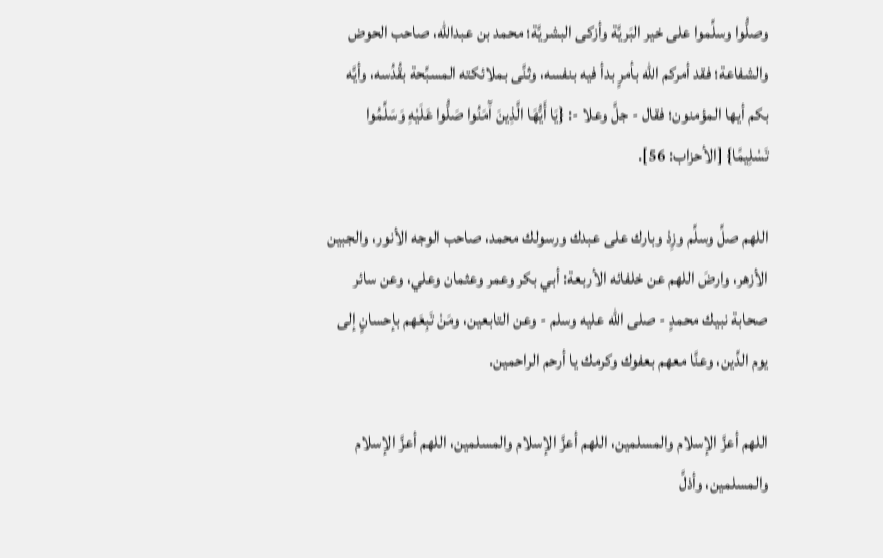وصلُّوا وسلِّموا على خير البَريَّة وأزكى البشريَّة؛ محمد بن عبدالله، صاحب الحوض والشفاعة؛ فقد أمركم الله بأمرٍ بدأ فيه بنفسه، وثنَّى بملائكته المسبِّحة بقُدُسه، وأيَّه بكم أيها المؤمنون؛ فقال - جلَّ وعلا -: {يَا أَيُّهَا الَّذِينَ آَمَنُوا صَلُّوا عَلَيْهِ وَسَلِّمُوا تَسْلِيمًا} [الأحزاب: 56].

اللهم صلِّ وسلِّم وزِدْ وبارك على عبدك ورسولك محمد، صاحب الوجه الأنور، والجبين الأزهر، وارضَ اللهم عن خلفائه الأربعة: أبي بكر وعمر وعثمان وعلي، وعن سائر صحابة نبيك محمدٍ - صلى الله عليه وسلم - وعن التابعين، ومَنْ تَبِعَهم بإحسانٍ إلى يوم الدِّين، وعنَّا معهم بعفوك وكرمك يا أرحم الراحمين.

اللهم أعزَّ الإسلام والمسلمين، اللهم أعزَّ الإسلام والمسلمين، اللهم أعزَّ الإسلام والمسلمين، وأذلَّ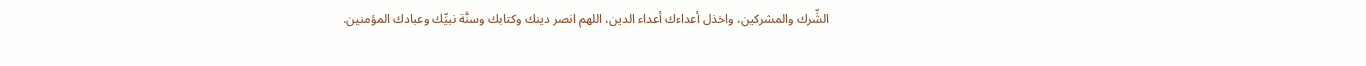الشِّرك والمشركين، واخذل أعداءك أعداء الدين، اللهم انصر دينك وكتابك وسنَّة نبيِّك وعبادك المؤمنين.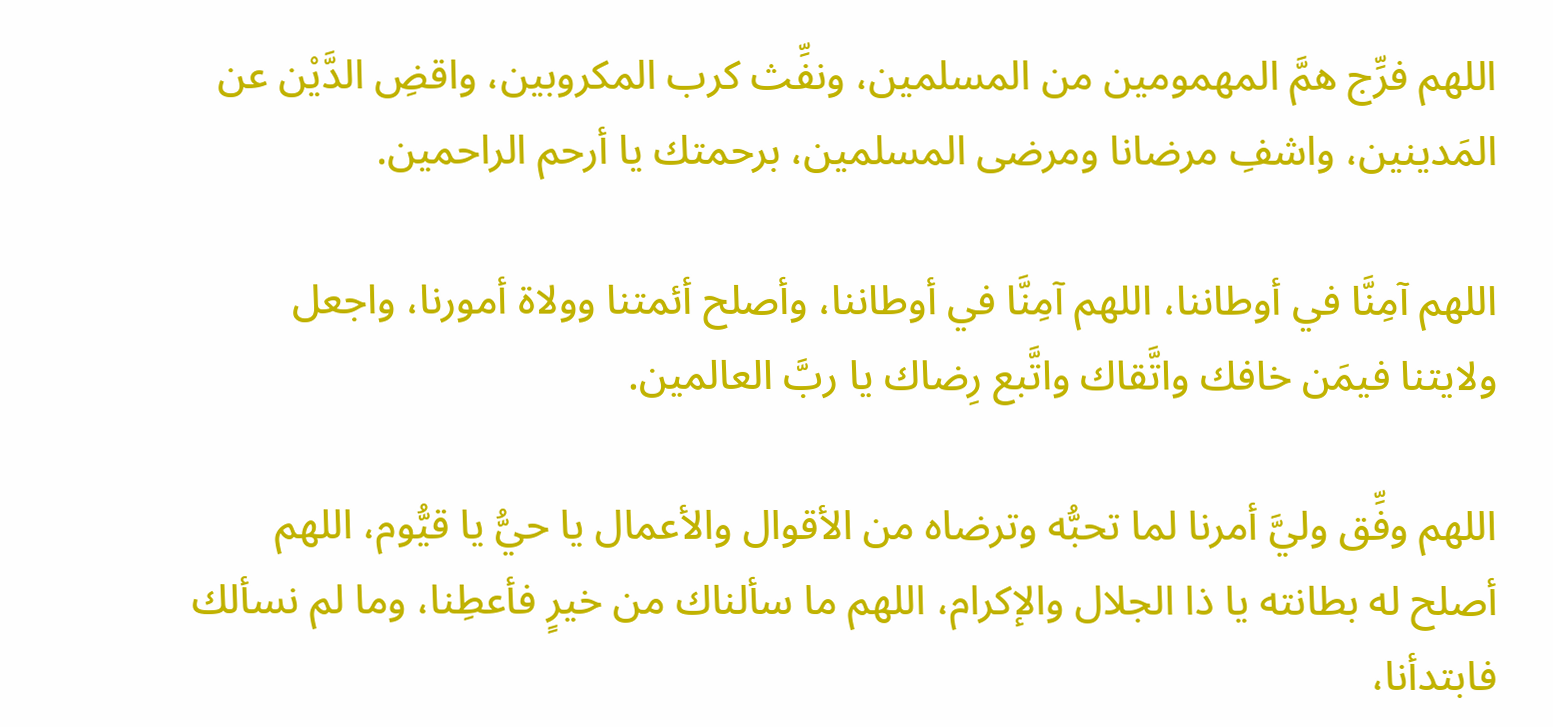اللهم فرِّج همَّ المهمومين من المسلمين، ونفِّث كرب المكروبين، واقضِ الدَّيْن عن المَدينين، واشفِ مرضانا ومرضى المسلمين، برحمتك يا أرحم الراحمين.

اللهم آمِنَّا في أوطاننا، اللهم آمِنَّا في أوطاننا، وأصلح أئمتنا وولاة أمورنا، واجعل ولايتنا فيمَن خافك واتَّقاك واتَّبع رِضاك يا ربَّ العالمين.

اللهم وفِّق وليَّ أمرنا لما تحبُّه وترضاه من الأقوال والأعمال يا حيُّ يا قيُّوم، اللهم أصلح له بطانته يا ذا الجلال والإكرام، اللهم ما سألناك من خيرٍ فأعطِنا، وما لم نسألك فابتدأنا،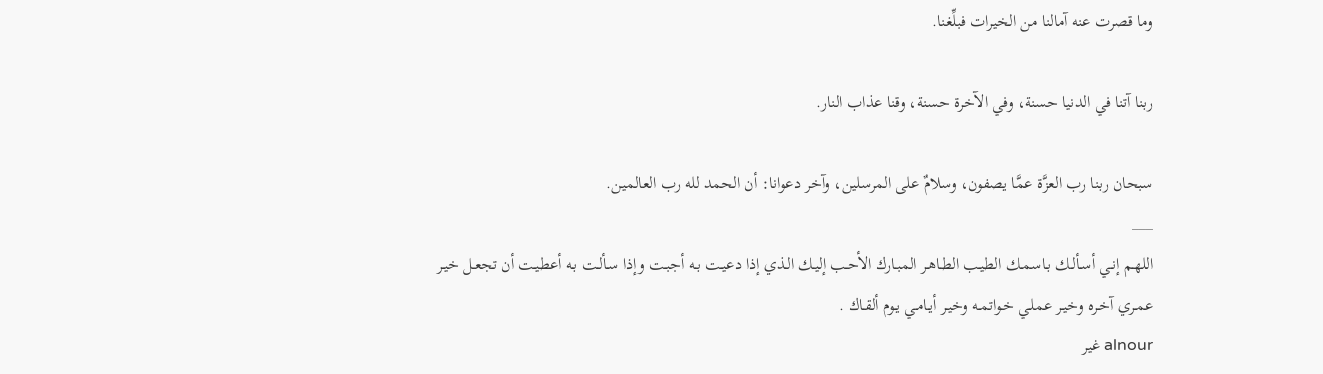وما قصرت عنه آمالنا من الخيرات فبلِّغنا.

ربنا آتنا في الدنيا حسنة، وفي الآخرة حسنة، وقنا عذاب النار.

سبحان ربنا رب العزَّة عمَّا يصفون، وسلامٌ على المرسلين، وآخر دعوانا: أن الحمد لله رب العالمين.
___
اللهـم إنـي أسـألـك بـاسمـك الطيـب الطـاهـر المبـارك الأحـب إليـك الـذي إذا دعيـت بـه أجبـت وإذا سـألـت بـه أعطيـت أن تجعـل خيـر عمـري آخـره وخيـر عملـي خـواتمـه وخيـر أيـامـي يـوم ألقـاك .
alnour غير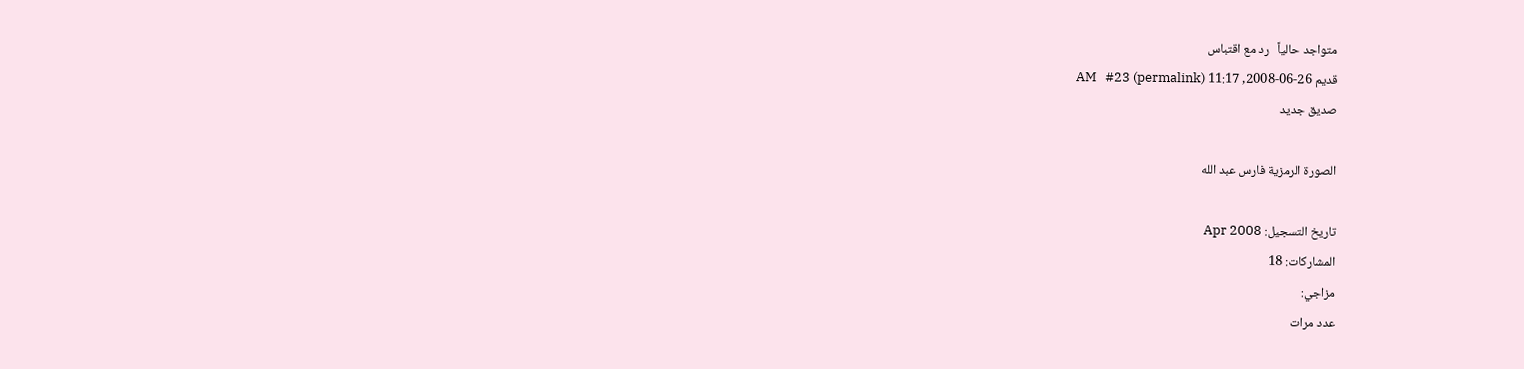متواجد حالياً   رد مع اقتباس
قديم 26-06-2008, 11:17 AM   #23 (permalink)
صديق جديد

الصورة الرمزية فارس عبد الله

تاريخ التسجيل: Apr 2008
المشاركات: 18
مزاجي:
عدد مرات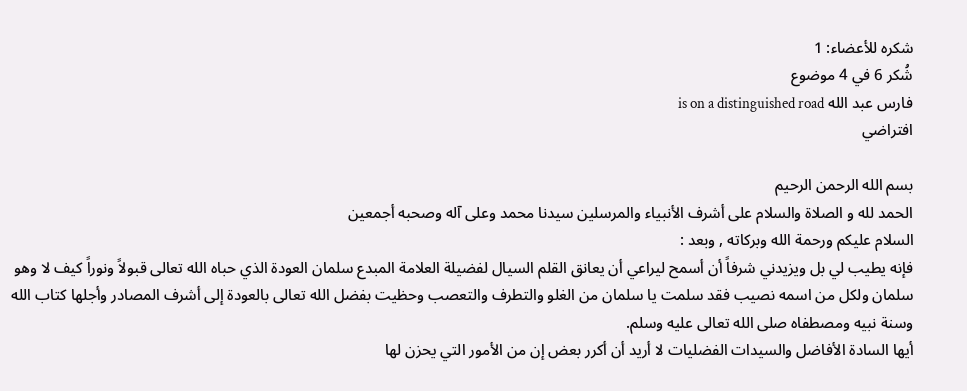شكره للأعضاء: 1
شُكر 6 في 4 موضوع
فارس عبد الله is on a distinguished road
افتراضي

بسم الله الرحمن الرحيم
الحمد لله و الصلاة والسلام على أشرف الأنبياء والمرسلين سيدنا محمد وعلى آله وصحبه أجمعين
السلام عليكم ورحمة الله وبركاته , وبعد :
فإنه يطيب لي بل ويزيدني شرفاً أن أسمح ليراعي أن يعانق القلم السيال لفضيلة العلامة المبدع سلمان العودة الذي حباه الله تعالى قبولاً ونوراً كيف لا وهو سلمان ولكل من اسمه نصيب فقد سلمت يا سلمان من الغلو والتطرف والتعصب وحظيت بفضل الله تعالى بالعودة إلى أشرف المصادر وأجلها كتاب الله وسنة نبيه ومصطفاه صلى الله تعالى عليه وسلم.
أيها السادة الأفاضل والسيدات الفضليات لا أريد أن أكرر بعض إن من الأمور التي يحزن لها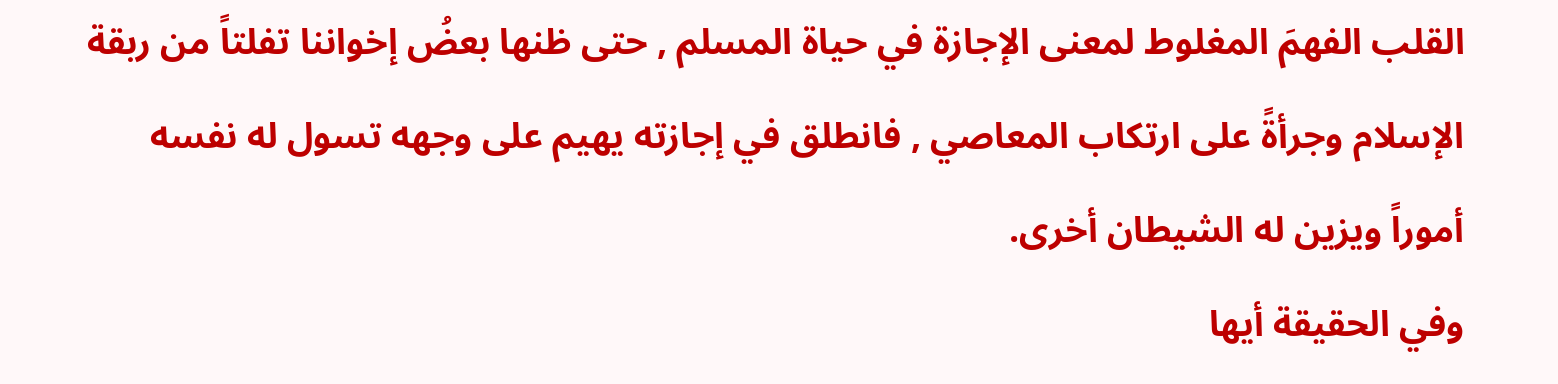القلب الفهمَ المغلوط لمعنى الإجازة في حياة المسلم , حتى ظنها بعضُ إخواننا تفلتاً من ربقة الإسلام وجرأةً على ارتكاب المعاصي , فانطلق في إجازته يهيم على وجهه تسول له نفسه أموراً ويزين له الشيطان أخرى.
وفي الحقيقة أيها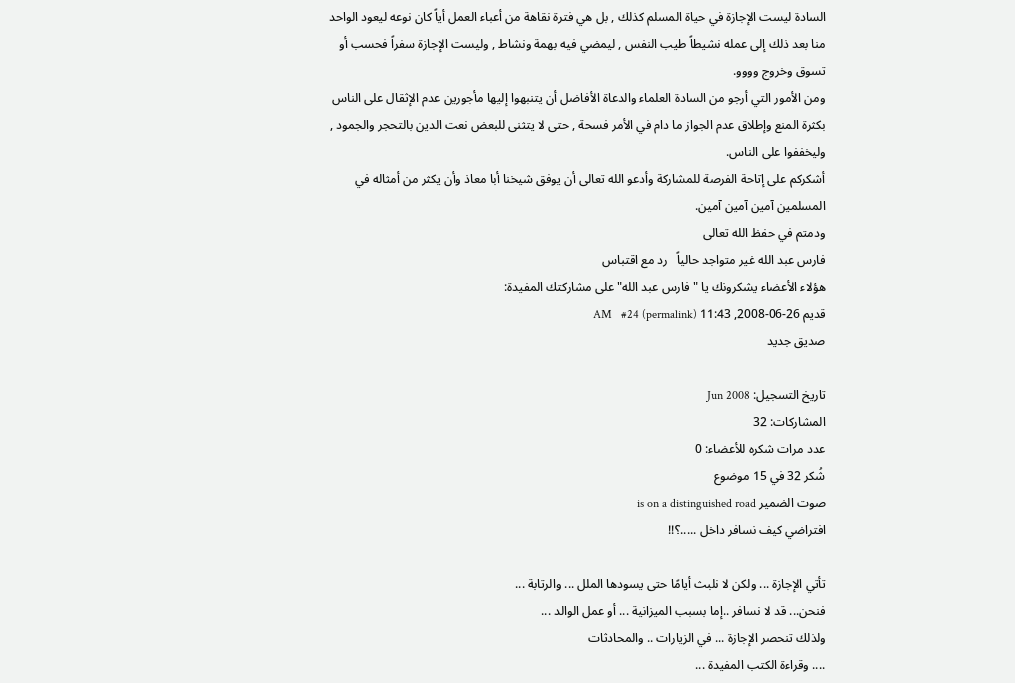السادة ليست الإجازة في حياة المسلم كذلك , بل هي فترة نقاهة من أعباء العمل أياً كان نوعه ليعود الواحد منا بعد ذلك إلى عمله نشيطاً طيب النفس , ليمضي فيه بهمة ونشاط , وليست الإجازة سفراً فحسب أو تسوق وخروج وووو.
ومن الأمور التي أرجو من السادة العلماء والدعاة الأفاضل أن يتنبهوا إليها مأجورين عدم الإثقال على الناس بكثرة المنع وإطلاق عدم الجواز ما دام في الأمر فسحة , حتى لا يتثنى للبعض نعت الدين بالتحجر والجمود , وليخففوا على الناس.
أشكركم على إتاحة الفرصة للمشاركة وأدعو الله تعالى أن يوفق شيخنا أبا معاذ وأن يكثر من أمثاله في المسلمين آمين آمين آمين.
ودمتم في حفظ الله تعالى
فارس عبد الله غير متواجد حالياً   رد مع اقتباس
هؤلاء الأعضاء يشكرونك يا "فارس عبد الله" على مشاركتك المفيدة:
قديم 26-06-2008, 11:43 AM   #24 (permalink)
صديق جديد

تاريخ التسجيل: Jun 2008
المشاركات: 32
عدد مرات شكره للأعضاء: 0
شُكر 32 في 15 موضوع
صوت الضمير is on a distinguished road
افتراضي كيف نسافر داخل .....؟!!

تأتي الإجازة ... ولكن لا نلبث أيامًا حتى يسودها الملل ... والرتابة ...
فنحن... قد لا نسافر ..إما بسبب الميزانية ... أو عمل الوالد ...
ولذلك تنحصر الإجازة ... في الزيارات .. والمحادثات
.... وقراءة الكتب المفيدة ...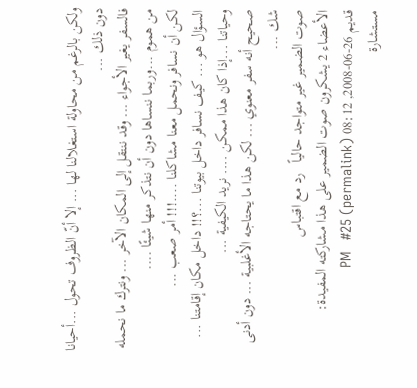ولكن بالرغم من محاولة استغلالنا لها ... إلا أنّ الظروف تحول ...أحيانا
دون ذلك ...
فالسفر يغير الأجواء ... وقد ننتقل إلى المكان الآخر ... ونترك ما نحمله
من هموم ...وربما ننساها دون أن نتذكر منها شيئًا ....
لكن أن نسافر ونحمل معنا مشاكلنا ....!!! أمر صعب ...
السؤال هو ... كيف نسافر داخل بيوتنا ...؟!! داخل مكان إقامتنا ...
وحياتنا ...إذا كان هذا ممكن .... نريد الكيفية ...
صحيح أنه سفر معنوي ... لكن هذا ما يحتاجه الأغلبية ... دون أدنى
شك ...
صوت الضمير غير متواجد حالياً   رد مع اقتباس
الأعضاء 2 يشكرون صوت الضمير على هذا مشاركته المفيدة:
قديم 26-06-2008, 08:12 PM   #25 (permalink)
مستشارة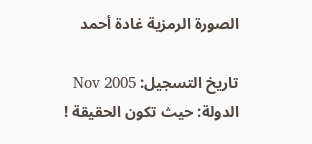الصورة الرمزية غادة أحمد

تاريخ التسجيل: Nov 2005
الدولة: حيث تكون الحقيقة !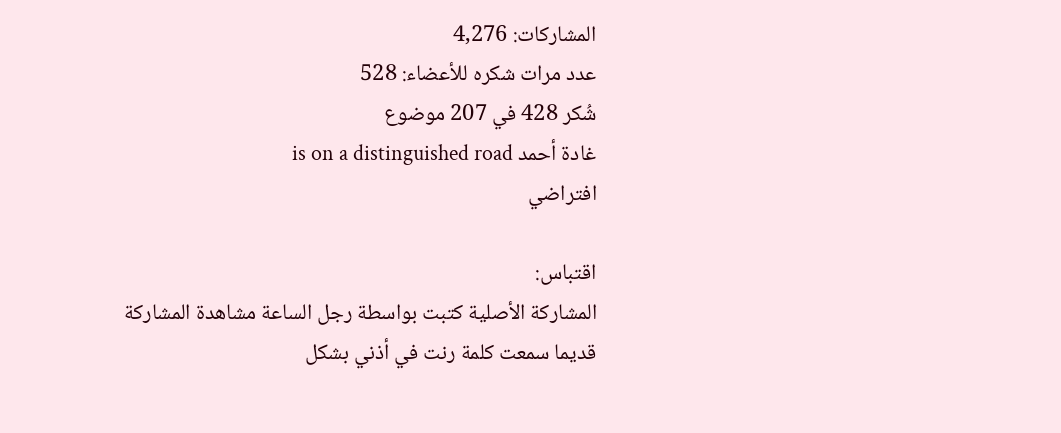المشاركات: 4,276
عدد مرات شكره للأعضاء: 528
شُكر 428 في 207 موضوع
غادة أحمد is on a distinguished road
افتراضي

اقتباس:
المشاركة الأصلية كتبت بواسطة رجل الساعة مشاهدة المشاركة
قديما سمعت كلمة رنت في أذني بشكل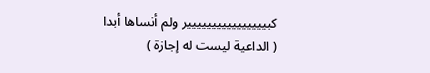كبيييييييييييييييير ولم أنساها أبدا
( الداعية ليست له إجازة )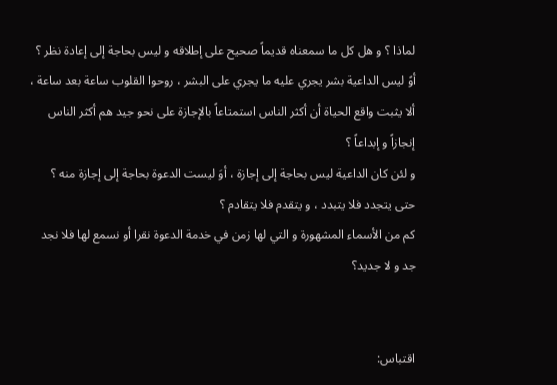لماذا ؟ و هل كل ما سمعناه قديماً صحيح على إطلاقه و ليس بحاجة إلى إعادة نظر ؟
أوً ليس الداعية بشر يجري عليه ما يجري على البشر ، روحوا القلوب ساعة بعد ساعة ،
ألا يثبت واقع الحياة أن أكثر الناس استمتاعاً بالإجازة على نحو جيد هم أكثر الناس إنجازاً و إبداعاً ؟
و لئن كان الداعية ليس بحاجة إلى إجازة ، أوَ ليست الدعوة بحاجة إلى إجازة منه ؟
حتى يتجدد فلا يتبدد ، و يتقدم فلا يتقادم ؟
كم من الأسماء المشهورة و التي لها زمن في خدمة الدعوة نقرا أو نسمع لها فلا نجد جد و لا جديد؟


اقتباس: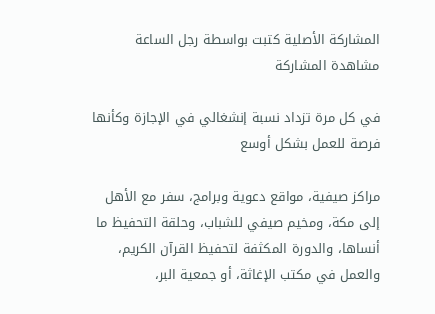المشاركة الأصلية كتبت بواسطة رجل الساعة مشاهدة المشاركة

في كل مرة تزداد نسبة إنشغالي في الإجازة وكأنها فرصة للعمل بشكل أوسع

مراكز صيفية، مواقع دعوية وبرامج، سفر مع الأهل إلى مكة، ومخيم صيفي للشباب، وحلقة التحفيظ ما أنساها، والدورة المكثفة لتحفيظ القرآن الكريم، والعمل في مكتب الإغاثة، أو جمعية البر،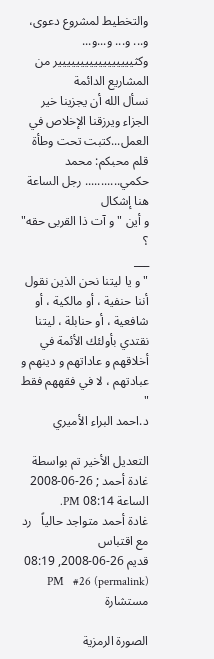والتخطيط لمشروع دعوى، و... و... و...و...
وكثييييييييييييييييير من المشاريع الدائمة
نسأل الله أن يجزينا خير الجزاء ويرزقنا الإخلاص في العمل...كتبت تحت وطأة قلم محبكم: محمد حكمي........... رجل الساعة
هنا إشكال
و أين "و آت ذا القربى حقه" ؟
___
"و يا ليتنا نحن الذين نقول أننا حنفية ، أو مالكية ، أو شافعية ، أو حنابلة ، ليتنا نقتدي بأولئك الأئمة في أخلاقهم و عاداتهم و دينهم و عبادتهم ، لا في فقههم فقط "
د.احمد البراء الأميري

التعديل الأخير تم بواسطة غادة أحمد ; 26-06-2008 الساعة 08:14 PM.
غادة أحمد متواجد حالياً   رد مع اقتباس
قديم 26-06-2008, 08:19 PM   #26 (permalink)
مستشارة

الصورة الرمزية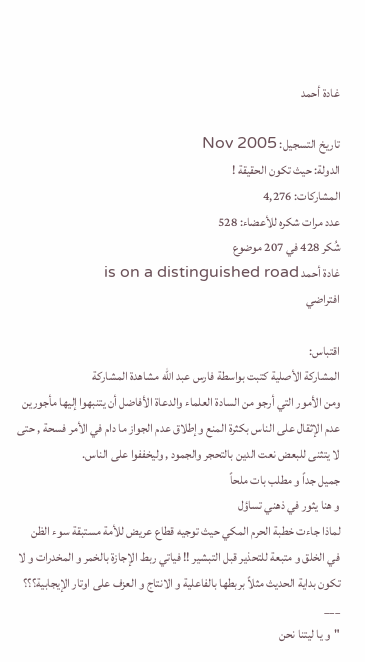غادة أحمد

تاريخ التسجيل: Nov 2005
الدولة: حيث تكون الحقيقة !
المشاركات: 4,276
عدد مرات شكره للأعضاء: 528
شُكر 428 في 207 موضوع
غادة أحمد is on a distinguished road
افتراضي

اقتباس:
المشاركة الأصلية كتبت بواسطة فارس عبد الله مشاهدة المشاركة
ومن الأمور التي أرجو من السادة العلماء والدعاة الأفاضل أن يتنبهوا إليها مأجورين عدم الإثقال على الناس بكثرة المنع وإطلاق عدم الجواز ما دام في الأمر فسحة , حتى لا يتثنى للبعض نعت الدين بالتحجر والجمود , وليخففوا على الناس.
جميل جداً و مطلب بات ملحاً
و هنا يثور في ذهني تساؤل
لماذا جاءت خطبة الحرم المكي حيث توجيه قطاع عريض للأمة مستبقة سوء الظن في الخلق و متبعة للتحذير قبل التبشير !! فياتي ربط الإجازة بالخمر و المخدرات و لا تكون بداية الحديث مثلاً بربطها بالفاعلية و الانتاج و العزف على اوتار الإيجابية؟؟؟
___
"و يا ليتنا نحن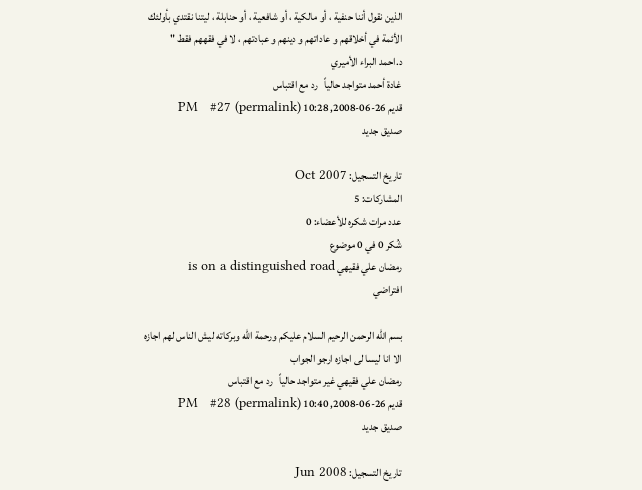الذين نقول أننا حنفية ، أو مالكية ، أو شافعية ، أو حنابلة ، ليتنا نقتدي بأولئك الأئمة في أخلاقهم و عاداتهم و دينهم و عبادتهم ، لا في فقههم فقط "
د.احمد البراء الأميري
غادة أحمد متواجد حالياً   رد مع اقتباس
قديم 26-06-2008, 10:28 PM   #27 (permalink)
صديق جديد

تاريخ التسجيل: Oct 2007
المشاركات: 5
عدد مرات شكره للأعضاء: 0
شُكر 0 في 0 موضوع
رمضان علي فقيهي is on a distinguished road
افتراضي

بسم الله الرحمن الرحيم السلام عليكم ورحمة الله وبركاته ليش الناس لهم اجازه الا انا ليسا لى اجازه ارجو الجواب
رمضان علي فقيهي غير متواجد حالياً   رد مع اقتباس
قديم 26-06-2008, 10:40 PM   #28 (permalink)
صديق جديد

تاريخ التسجيل: Jun 2008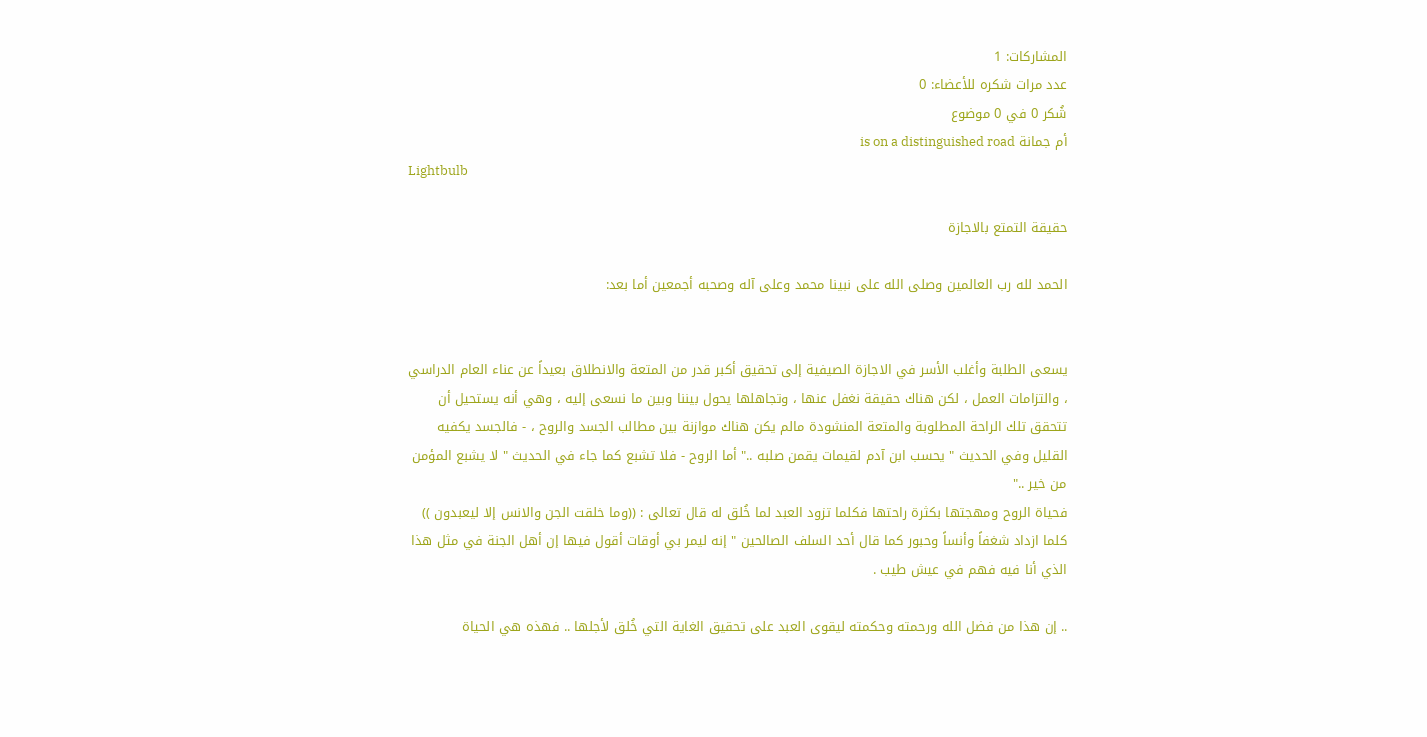المشاركات: 1
عدد مرات شكره للأعضاء: 0
شُكر 0 في 0 موضوع
أم جمانة is on a distinguished road
Lightbulb

حقيقة التمتع بالاجازة

الحمد لله رب العالمين وصلى الله على نبينا محمد وعلى آله وصحبه أجمعين أما بعد:


يسعى الطلبة وأغلب الأسر في الاجازة الصيفية إلى تحقيق أكبر قدر من المتعة والانطلاق بعيداً عن عناء العام الدراسي ، والتزامات العمل ، لكن هناك حقيقة نغفل عنها ، وتجاهلها يحول بيننا وبين ما نسعى إليه ، وهي أنه يستحيل أن تتحقق تلك الراحة المطلوبة والمتعة المنشودة مالم يكن هناك موازنة بين مطالب الجسد والروح ، - فالجسد يكفيه القليل وفي الحديث " يحسب ابن آدم لقيمات يقمن صلبه .." أما الروح - فلا تشبع كما جاء في الحديث " لا يشبع المؤمن من خير .."
فحياة الروح ومهجتها بكثرة راحتها فكلما تزود العبد لما خُلق له قال تعالى : ((وما خلقت الجن والانس إلا ليعبدون )) كلما ازداد شغفاً وأنساً وحبور كما قال أحد السلف الصالحين " إنه ليمر بي أوقات أقول فيها إن أهل الجنة في مثل هذا الذي أنا فيه فهم في عيش طيب .

.. إن هذا من فضل الله ورحمته وحكمته ليقوى العبد على تحقيق الغاية التي خُلق لأجلها .. فهذه هي الحياة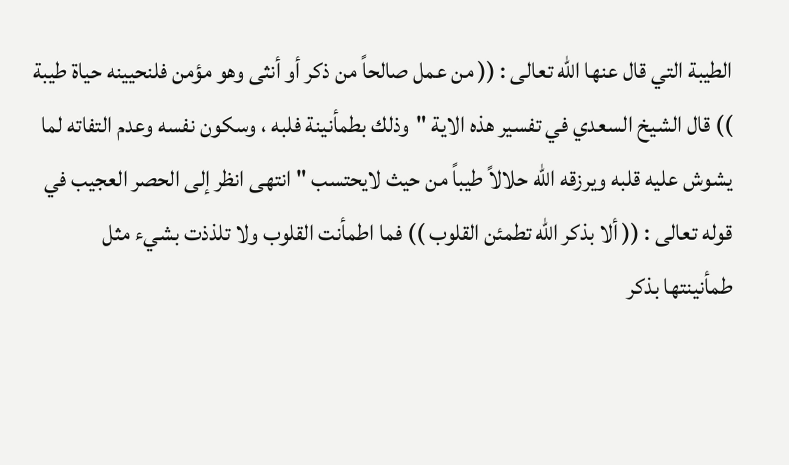الطيبة التي قال عنها الله تعالى : (( من عمل صالحاً من ذكر أو أنثى وهو مؤمن فلنحيينه حياة طيبة )) قال الشيخ السعدي في تفسير هذه الاية "وذلك بطمأنينة فلبه ، وسكون نفسه وعدم التفاته لما يشوش عليه قلبه ويرزقه الله حلالاً طيباً من حيث لايحتسب " انتهى انظر إلى الحصر العجيب في قوله تعالى : (( ألا بذكر الله تطمئن القلوب )) فما اطمأنت القلوب ولا تلذذت بشيء مثل طمأنينتها بذكر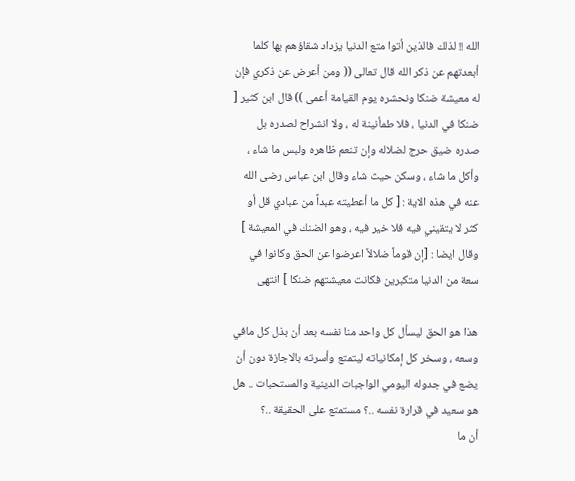الله !! لذلك فالذين أتوا متع الدنيا يزداد شقاؤهم بها كلما أبعدتهم عن ذكر الله قال تعالى (( ومن أعرض عن ذكري فإن له معيشة ضنكا ونحشره يوم القيامة أعمى )) قال ابن كثير [ ضنكا في الدنيا ، فلا طمأنينة له ، ولا انشراح لصدره بل صدره ضيق حرج لضلاله وإن تنعم ظاهره ولبس ما شاء ، وأكل ما شاء ، وسكن حيث شاء وقال ابن عباس رضى الله عنه في هذه الاية : [ كل ما أعطيته عبداً من عبادي قل أو كثر لا يتقيني فيه فلا خير فيه ، وهو الضنك في المعيشة ] وقال ايضا : [إن قوماً ضلالاً اعرضوا عن الحق وكانوا في سعة من الدنيا متكبرين فكانت معيشتهم ضنكا ] انتهى

هذا هو الحق ليسأل كل واحد منا نفسه بعد أن بذل كل مافي وسعه ، وسخر كل إمكانياته ليتمتع وأسرته بالاجازة دون أن يضع في جدوله اليومي الواجبات الدينية والمستحبات .. هل هو سعيد في قرارة نفسه ..؟ مستمتع على الحقيقة ..؟
أن ما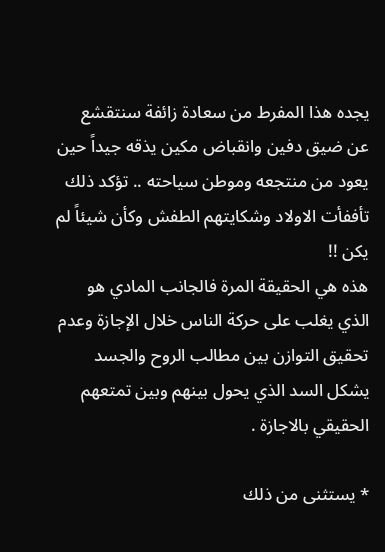يجده هذا المفرط من سعادة زائفة سنتقشع عن ضيق دفين وانقباض مكين يذقه جيداً حين يعود من منتجعه وموطن سياحته .. تؤكد ذلك تأففأت الاولاد وشكايتهم الطفش وكأن شيئاً لم يكن !!
هذه هي الحقيقة المرة فالجانب المادي هو الذي يغلب على حركة الناس خلال الإجازة وعدم تحقيق التوازن بين مطالب الروح والجسد يشكل السد الذي يحول بينهم وبين تمتعهم الحقيقي بالاجازة .

* يستثنى من ذلك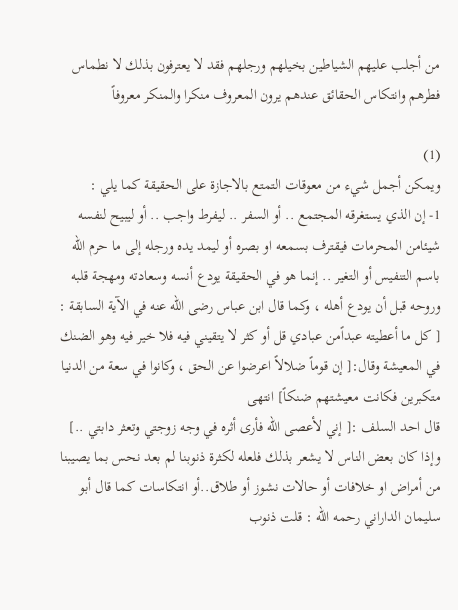من أجلب عليهم الشياطين بخيلهم ورجلهم فقد لا يعترفون بذلك لا نطماس فطرهم وانتكاس الحقائق عندهم يرون المعروف منكرا والمنكر معروفاً

(1)
ويمكن أجمل شيء من معوقات التمتع بالاجازة على الحقيقة كما يلي :
1- إن الذي يستغرقه المجتمع .. أو السفر .. ليفرط واجب .. أو ليبيح لنفسه شيئامن المحرمات فيقترف بسمعه او بصره أو ليمد يده ورجله إلى ما حرم الله باسم التنفيس أو التغير .. إنما هو في الحقيقة يودع أنسه وسعادته ومهجة قلبه وروحه قبل أن يودع أهله ، وكما قال ابن عباس رضى الله عنه في الآية السابقة : [ كل ما أعطيته عبداًمن عبادي قل أو كثر لا يتقيني فيه فلا خير فيه وهو الضنك في المعيشة وقال:[ إن قوماً ضلالاً اعرضوا عن الحق ، وكانوا في سعة من الدنيا متكبرين فكانت معيشتهم ضنكاً] انتهى
قال احد السلف :[ إني لأعصى الله فأرى أثره في وجه زوجتي وتعثر دابتي ..] وإذا كان بعض الناس لا يشعر بذلك فلعله لكثرة ذنوبنا لم بعد نحس بما يصيبنا من أمراض او خلافات أو حالات نشوز أو طلاق..أو انتكاسات كما قال أبو سليمان الداراني رحمه الله : قلت ذنوب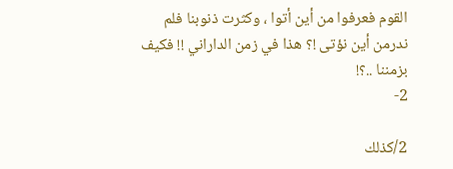القوم فعرفوا من أين أتوا ، وكثرت ذنوبنا فلم ندرمن أين نؤتى !؟ هذا في زمن الداراني !! فكيف بزمننا ..؟!
2-

2/كذلك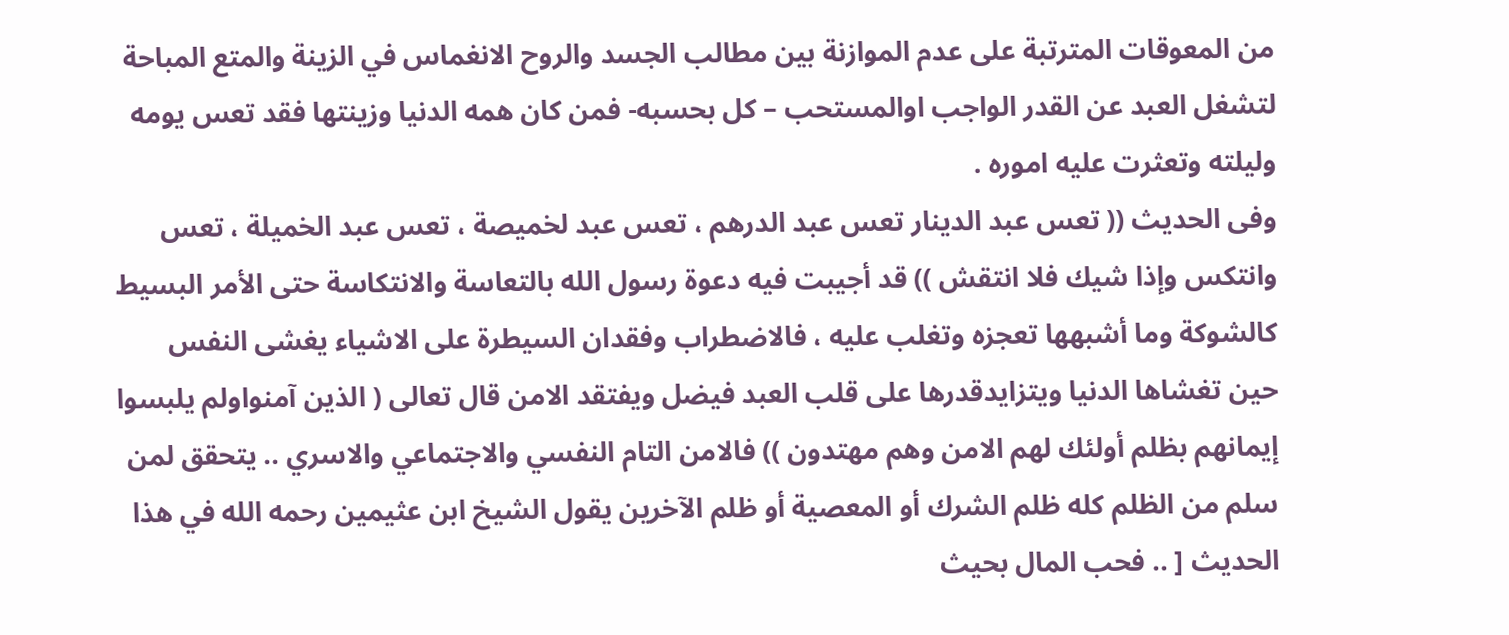من المعوقات المترتبة على عدم الموازنة بين مطالب الجسد والروح الانغماس في الزينة والمتع المباحة لتشغل العبد عن القدر الواجب اوالمستحب – كل بحسبه- فمن كان همه الدنيا وزينتها فقد تعس يومه وليلته وتعثرت عليه اموره .
وفى الحديث (( تعس عبد الدينار تعس عبد الدرهم ، تعس عبد لخميصة ، تعس عبد الخميلة ، تعس وانتكس وإذا شيك فلا انتقش )) قد أجيبت فيه دعوة رسول الله بالتعاسة والانتكاسة حتى الأمر البسيط كالشوكة وما أشبهها تعجزه وتغلب عليه ، فالاضطراب وفقدان السيطرة على الاشياء يغشى النفس حين تغشاها الدنيا ويتزايدقدرها على قلب العبد فيضل ويفتقد الامن قال تعالى ( الذين آمنواولم يلبسوا إيمانهم بظلم أولئك لهم الامن وهم مهتدون )) فالامن التام النفسي والاجتماعي والاسري .. يتحقق لمن سلم من الظلم كله ظلم الشرك أو المعصية أو ظلم الآخرين يقول الشيخ ابن عثيمين رحمه الله في هذا الحديث [ .. فحب المال بحيث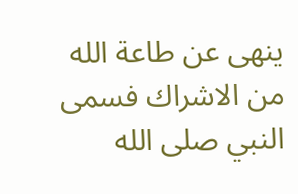ينهى عن طاعة الله من الاشراك فسمى النبي صلى الله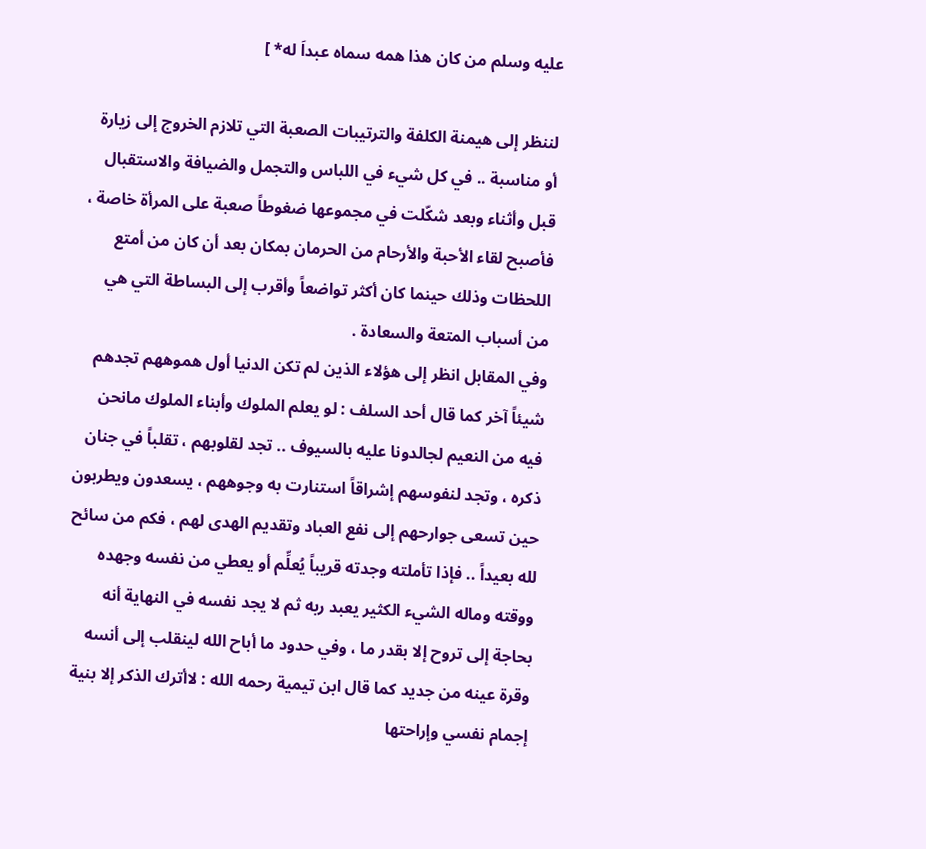عليه وسلم من كان هذا همه سماه عبداَ له* ]

لننظر إلى هيمنة الكلفة والترتيبات الصعبة التي تلازم الخروج إلى زيارة أو مناسبة .. في كل شيء في اللباس والتجمل والضيافة والاستقبال قبل وأثناء وبعد شكّلت في مجموعها ضغوطاً صعبة على المرأة خاصة ، فأصبح لقاء الأحبة والأرحام من الحرمان بمكان بعد أن كان من أمتع اللحظات وذلك حينما كان أكثر تواضعاً وأقرب إلى البساطة التي هي من أسباب المتعة والسعادة .
وفي المقابل انظر إلى هؤلاء الذين لم تكن الدنيا أول هموههم تجدهم شيئاً آخر كما قال أحد السلف : لو يعلم الملوك وأبناء الملوك مانحن فيه من النعيم لجالدونا عليه بالسيوف .. تجد لقلوبهم ، تقلباً في جنان ذكره ، وتجد لنفوسهم إشراقاً استنارت به وجوههم ، يسعدون ويطربون حين تسعى جوارحهم إلى نفع العباد وتقديم الهدى لهم ، فكم من سائح لله بعيداً .. فإذا تأملته وجدته قريباً يُعلِّم أو يعطي من نفسه وجهده ووقته وماله الشيء الكثير يعبد ربه ثم لا يجد نفسه في النهاية أنه بحاجة إلى تروح إلا بقدر ما ، وفي حدود ما أباح الله لينقلب إلى أنسه وقرة عينه من جديد كما قال ابن تيمية رحمه الله : لاأترك الذكر إلا بنية إجمام نفسي وإراحتها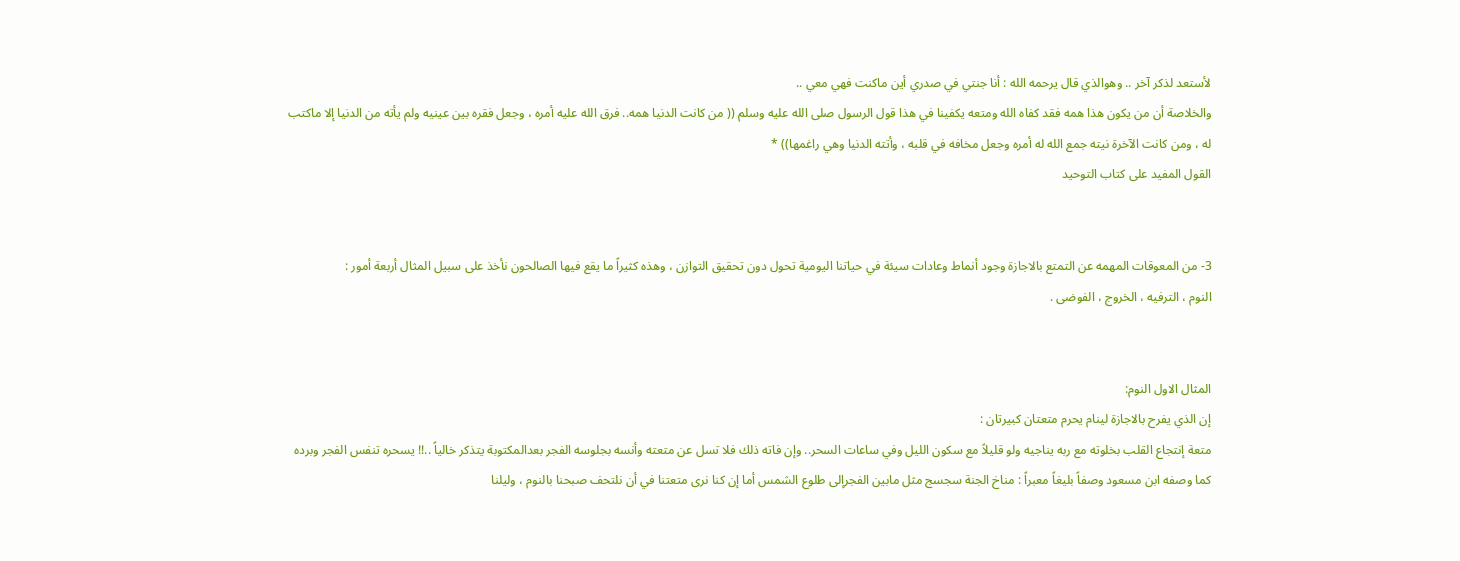لأستعد لذكر آخر .. وهوالذي قال يرحمه الله : أنا جنتي في صدري أين ماكنت فهي معي ..
والخلاصة أن من يكون هذا همه فقد كفاه الله ومتعه يكفينا في هذا قول الرسول صلى الله عليه وسلم (( من كانت الدنيا همه.. فرق الله عليه أمره ، وجعل فقره بين عينيه ولم يأته من الدنيا إلا ماكتب له ، ومن كانت الآخرة نيته جمع الله له أمره وجعل مخافه في قلبه ، وأتته الدنيا وهي راغمها)) *
القول المفيد على كتاب التوحيد


3- من المعوقات المهمه عن التمتع بالاجازة وجود أنماط وعادات سيئة في حياتنا اليومية تحول دون تحقيق التوازن ، وهذه كثيراً ما يقع فيها الصالحون نأخذ على سبيل المثال أربعة أمور :
النوم ، الترفيه ، الخروج ، الفوضى .


المثال الاول النوم:
إن الذي يفرح بالاجازة لينام يحرم متعتان كبيرتان :
متعة إنتجاع القلب بخلوته مع ربه يناجيه ولو قليلاً مع سكون الليل وفي ساعات السحر.. وإن فاته ذلك فلا تسل عن متعته وأنسه بجلوسه الفجر بعدالمكتوبة يتذكر خالياً ..!! يسحره تنفس الفجر وبرده كما وصفه ابن مسعود وصفاً بليغاً معبراً : مناخ الجنة سجسج مثل مابين الفجرإلى طلوع الشمس أما إن كنا نرى متعتنا في أن نلتحف صبحنا بالنوم ، وليلنا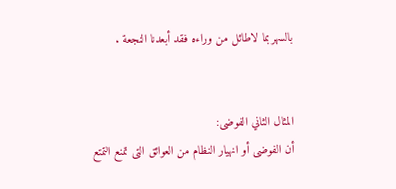بالسهربما لاطائل من وراءه فقد أبعدنا النجعة .


المثال الثاني الفوضى:
أن الفوضى أو انهيار النظام من العوائق التى تمنع التمتع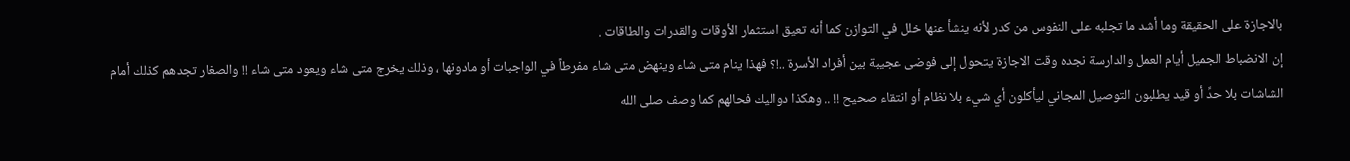بالاجازة على الحقيقة وما أشد ما تجلبه على النفوس من كدر لأنه ينشأ عنها خلل في التوازن كما أنه تعيق استثمار الأوقات والقدرات والطاقات .
إن الانضباط الجميل أيام العمل والدارسة نجده وقت الاجازة يتحول إلى فوضى عجيبة بين أفراد الأسرة ..!؟ فهذا ينام متى شاء وينهض متى شاء مفرطاً في الواجبات أو مادونها ، وذلك يخرج متى شاء ويعود متى شاء !! والصغار تجدهم كذلك أمام الشاشات بلا حدِّ أو قيد يطلبون التوصيل المجاني ليأكلون أي شيء بلا نظام أو انتقاء صحيح !! .. وهكذا دواليك فحالهم كما وصف صلى الله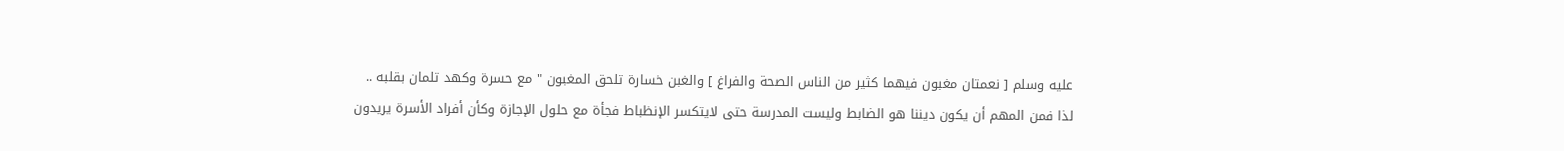عليه وسلم [ نعمتان مغبون فيهما كثير من الناس الصحة والفراغ ] والغبن خسارة تلحق المغبون " مع حسرة وكهد تلمان بقلبه ..
لذا فمن المهم أن يكون ديننا هو الضابط وليست المدرسة حتى لايتكسر الإنظباط فجأة مع حلول الإجازة وكأن أفراد الأسرة يريدون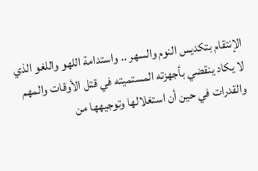الإنتقام بتكديس النوم والسهر .. واستدامة اللهو واللغو الذي لا يكاد ينقضي بأجهزته المستميته في قتل الأوقات والمهم والقدرات في حين أن استغلالها وتوجيهها من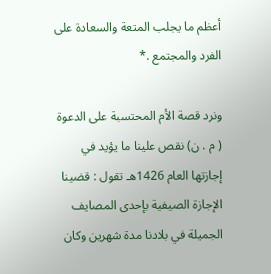أعظم ما يجلب المتعة والسعادة على الفرد والمجتمع .*

ونرد قصة الأم المحتسبة على الدعوة ( م . ن) نقص علينا ما يؤيد في إجازتها العام 1426هـ تقول : قضينا الإجازة الصيفية بإحدى المصايف الجميلة في بلادنا مدة شهرين وكان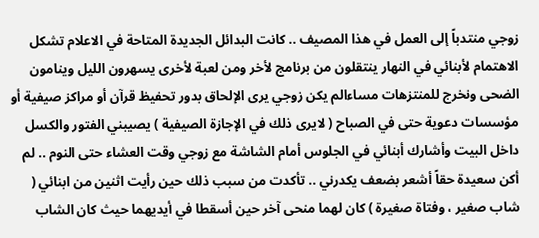زوجي منتدباً إلى العمل في هذا المصيف .. كانت البدائل الجديدة المتاحة في الاعلام تشكل الاهتمام لأبنائي في النهار ينتقلون من برنامج لأخر ومن لعبة لأخرى يسهرون الليل وينامون الضحى ونخرج للمنتزهات مساءالم يكن زوجي يرى الإلحاق بدور تحفيظ قرآن أو مراكز صيفية أو مؤسسات دعوية حتى في الصباح ( لايرى ذلك في الإجازة الصيفية ) يصيبني الفتور والكسل داخل البيت وأشارك أبنائي في الجلوس أمام الشاشة مع زوجي وقت العشاء حتى النوم .. لم أكن سعيدة حقاً أشعر بضعف يكدرني .. تأكدت من سبب ذلك حين رأيت اثنين من ابنائي ( شاب صغير ، وفتاة صغيرة ) كان لهما منحى آخر حين أسقطا في أيديهما حيث كان الشاب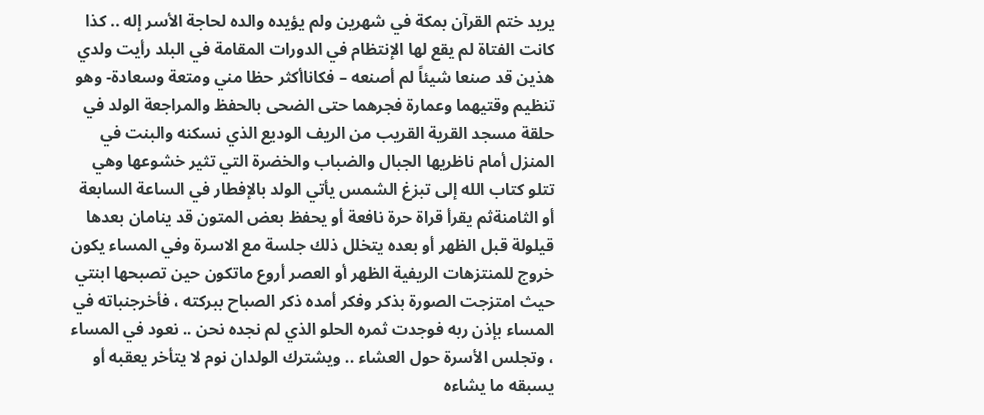يريد ختم القرآن بمكة في شهرين ولم يؤيده والده لحاجة الأسر إله .. كذا كانت الفتاة لم يقع لها الإنتظام في الدورات المقامة في البلد رأيت ولدي هذين قد صنعا شيئاً لم أصنعه – فكاناأكثر حظا مني ومتعة وسعادة- وهو تنظيم وقتيهما وعمارة فجرهما حتى الضحى بالحفظ والمراجعة الولد في حلقة مسجد القرية القريب من الريف الوديع الذي نسكنه والبنت في المنزل أمام ناظريها الجبال والضباب والخضرة التي تثير خشوعها وهي تتلو كتاب الله إلى تبزغ الشمس يأتي الولد بالإفطار في الساعة السابعة أو الثامنةثم يقرأ قراة حرة نافعة أو يحفظ بعض المتون قد ينامان بعدها قيلولة قبل الظهر أو بعده يتخلل ذلك جلسة مع الاسرة وفي المساء يكون خروج للمنتزهات الريفية الظهر أو العصر أروع ماتكون حين تصبحها ابنتي حيث امتزجت الصورة بذكر وفكر أمده ذكر الصباح ببركته ، فأخرجنباته في المساء بإذن ربه فوجدت ثمره الحلو الذي لم نجده نحن .. نعود في المساء ، وتجلس الأسرة حول العشاء .. ويشترك الولدان نوم لا يتأخر يعقبه أو يسبقه ما يشاءه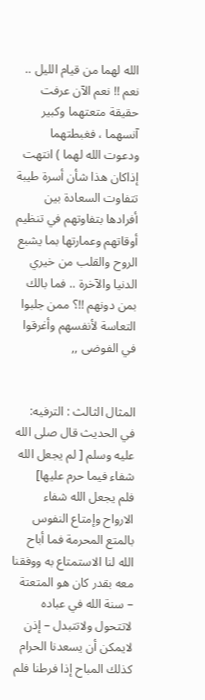الله لهما من قيام الليل .. نعم !! نعم الآن عرفت حقيقة متعتهما وكبير آنسهما ، فغبطتهما ودعوت الله لهما ) انتهت
إذاكان هذا شأن أسرة طيبة تتفاوت السعادة بين أفرادها بتفاوتهم في تنظيم أوقاتهم وعمارتها بما يشبع الروح والقلب من خيري الدنيا والآخرة .. فما بالك بمن دونهم !!؟ ممن جلبوا التعاسة لأنفسهم وأغرقوا في الفوضى ,,


المثال الثالث : الترفيه:
في الحديث قال صلى الله عليه وسلم [ لم يجعل الله شفاء فيما حرم عليها]
فلم يجعل الله شفاء الارواح وإمتاع النفوس بالمتع المحرمة فما أباح الله لنا الاستمتاع به ووفقنا معه بقدر كان هو المتعتة – سنة الله في عباده لاتتحول ولاتتبدل – إذن لايمكن أن يسعدنا الحرام كذلك المباح إذا فرطنا فلم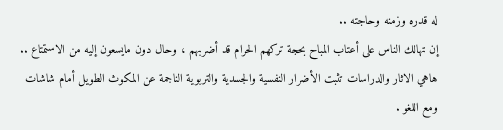له قدره وزمنه وحاجته ..
إن تهالك الناس على أعتاب المباح بحجة تركهم الحرام قد أضربهم ، وحال دون مايسعون إليه من الاستمتاع .. هاهي الاثار والدراسات تثبت الأضرار النفسية والجسدية والتربوية الناجمة عن المكوث الطويل أمام شاشات ومع اللغو .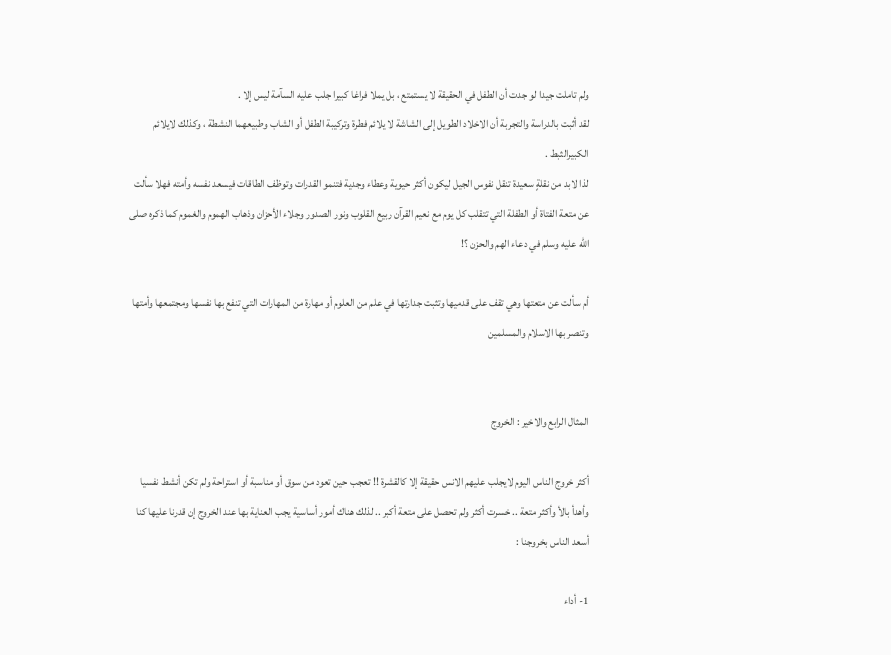ولم تاملت جيدا لو جدت أن الطفل في الحقيقة لا يستمتع ، بل يملا فراغا كبيرا جلب عليه السآمة ليس إلا .
لقد أثبت بالدراسة والتجربة أن الاخلاد الطويل إلى الشاشة لا يلائم فطرة وتركيبة الطفل أو الشاب وطبيعهما النشطة ، وكذلك لايلائم الكبيرالثبط .
لذا لابد من نقلةٍ سعيدة تنقل نفوس الجيل ليكون أكثر حيوية وعطاء وجدية فتنمو القدرات وتوظف الطاقات فيسعد نفسه وأمته فهلا سألت عن متعة الفتاة أو الطفلة التي تتقلب كل يوم مع نعيم القرآن ربيع القلوب ونور الصدور وجلاء الأحزان وذهاب الهموم والغموم كما ذكره صلى الله عليه وسلم في دعاء الهم والحزن ؟!

أم سألت عن متعتها وهي تقف على قدميها وتثبت جدارتها في علم من العلوم أو مهارة من المهارات التي تنفع بها نفسها ومجتمعها وأمتها وتنصر بها الاسلام والمسلمين


المثال الرابع والاخير : الخروج

أكثر خروج الناس اليوم لايجلب عليهم الانس حقيقة إلا كالقشرة !! تعجب حين تعود من سوق أو مناسبة أو استراحة ولم تكن أنشط نفسيا وأهدأ بالأ وأكثر متعة .. خسرت أكثر ولم تحصل على متعة أكبر .. لذلك هناك أمور أساسية يجب العناية بها عند الخروج إن قدرنا عليها كنا أسعد الناس بخروجنا :

1- أداء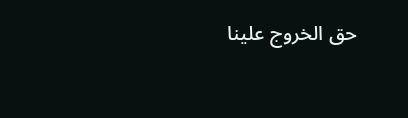حق الخروج علينا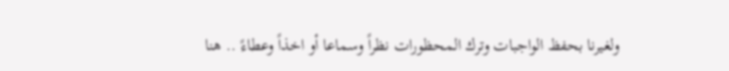ولغيرنا بحفظ الواجبات وترك المحظورات نظراً وسماعا أو اخذاً وعطاءً .. هنا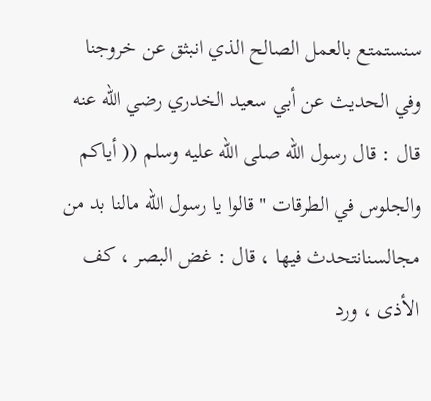سنستمتع بالعمل الصالح الذي انبثق عن خروجنا وفي الحديث عن أبي سعيد الخدري رضي الله عنه قال : قال رسول الله صلى الله عليه وسلم (( أياكم والجلوس في الطرقات " قالوا يا رسول الله مالنا بد من مجالسنانتحدث فيها ، قال : غض البصر ، كف الأذى ، ورد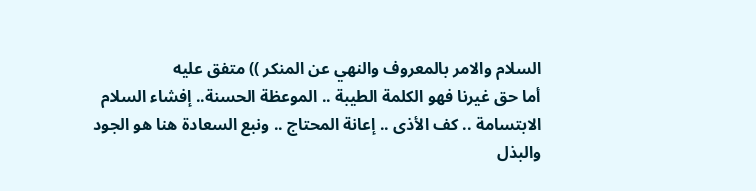السلام والامر بالمعروف والنهي عن المنكر )) متفق عليه
أما حق غيرنا فهو الكلمة الطيبة .. الموعظة الحسنة.. إفشاء السلام الابتسامة .. كف الأذى .. إعانة المحتاج .. ونبع السعادة هنا هو الجود والبذل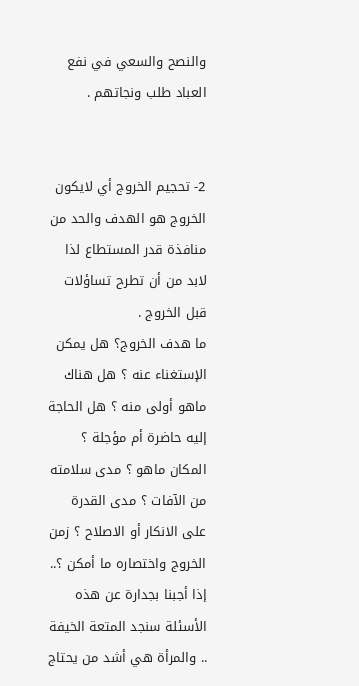والنصح والسعي في نفع العباد طلب ونجاتهم .


2- تحجيم الخروج أي لايكون الخروج هو الهدف والحد من منافذة قدر المستطاع لذا لابد من أن تطرح تساؤلات قبل الخروج .
ما هدف الخروج؟ هل يمكن الإستغناء عنه ؟ هل هناك ماهو أولى منه ؟ هل الحاجة إليه حاضرة أم مؤجلة ؟ المكان ماهو ؟ مدى سلامته من الآفات ؟ مدى القدرة على الانكار أو الاصلاح ؟ زمن الخروج واختصاره ما أمكن ؟..
إذا أجبنا بجدارة عن هذه الأسئلة سنجد المتعة الخيفة .. والمرأة هي أشد من يحتاج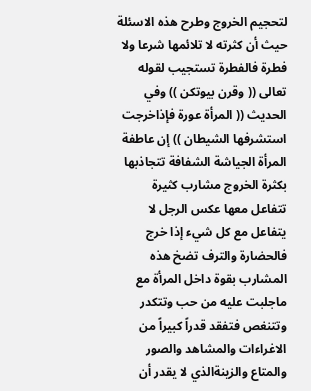لتحجيم الخروج وطرح هذه الاسئلة حيث أن كثرته لا تلائمها شرعا ولا فطرة فالفطرة تستجيب لقوله تعالى (( وقرن بيوتكن )) وفي الحديث (( المرأة عورة فإذاخرجت استشرفها الشيطان )) إن عاطفة المرأة الجياشة الشفافة تتجاذبها بكثرة الخروج مشارب كثيرة تتفاعل معها عكس الرجل لا يتفاعل مع كل شيء إذا خرج فالحضارة والترف تضخ هذه المشارب بقوة داخل المرأة مع ماجلبت عليه من حب وتتكدر وتتنغص فتفقد قدراً كبيراً من الاغراءات والمشاهد والصور والمتاع والزينةالذي لا يقدر أن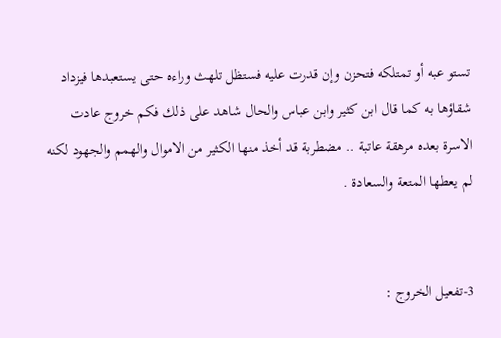تستو عبه أو تمتلكه فتحزن وإن قدرت عليه فستظل تلهث وراءه حتى يستعبدها فيزداد شقاؤها به كما قال ابن كثير وابن عباس والحال شاهد على ذلك فكم خروج عادت الاسرة بعده مرهقة عاتبة .. مضطربة قد أخذ منها الكثير من الاموال والهمم والجهود لكنه لم يعطها المتعة والسعادة .


3-تفعيل الخروج :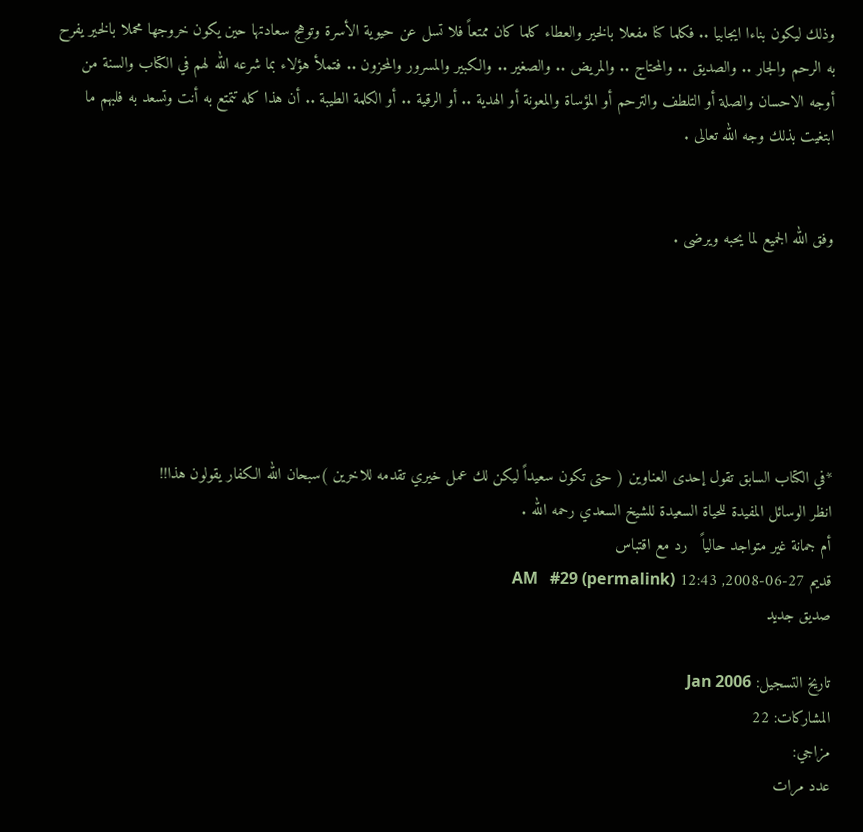وذلك ليكون بناءا ايجابيا .. فكلما كنا مفعلا بالخير والعطاء كلما كان ممتعاً فلا تسل عن حيوية الأسرة وتوهج سعادتها حين يكون خروجها محملا بالخير يفرح به الرحم والجار .. والصديق .. والمحتاج .. والمريض .. والصغير .. والكبير والمسرور والمحزون .. فتملأ هؤلاء بما شرعه الله لهم في الكتاب والسنة من أوجه الاحسان والصلة أو التلطف والترحم أو المؤساة والمعونة أو الهدية .. أو الرقية .. أو الكلمة الطيبة .. أن هذا كله تتمتع به أنت وتسعد به فلبهم ما ابتغيت بذلك وجه الله تعالى .


وفق الله الجميع لما يحبه ويرضى .






*في الكتاب السابق تقول إحدى العناوين ( حتى تكون سعيداً ليكن لك عمل خيري تقدمه للاخرين )سبحان الله الكفار يقولون هذا!!
انظر الوسائل المفيدة للحياة السعيدة للشيخ السعدي رحمه الله .
أم جمانة غير متواجد حالياً   رد مع اقتباس
قديم 27-06-2008, 12:43 AM   #29 (permalink)
صديق جديد

تاريخ التسجيل: Jan 2006
المشاركات: 22
مزاجي:
عدد مرات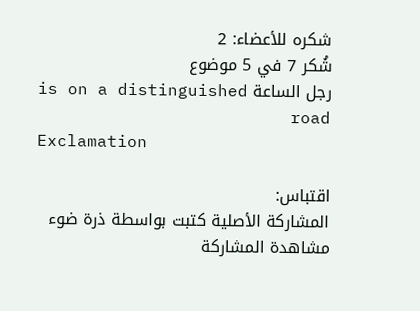شكره للأعضاء: 2
شُكر 7 في 5 موضوع
رجل الساعة is on a distinguished road
Exclamation

اقتباس:
المشاركة الأصلية كتبت بواسطة ذرة ضوء مشاهدة المشاركة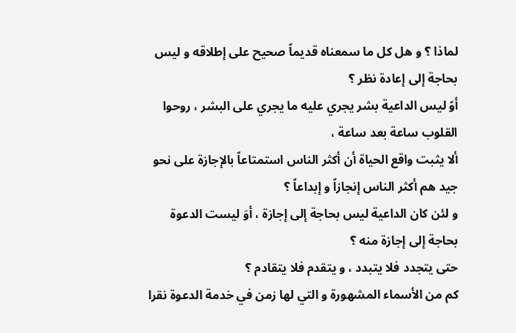لماذا ؟ و هل كل ما سمعناه قديماً صحيح على إطلاقه و ليس بحاجة إلى إعادة نظر ؟
أوً ليس الداعية بشر يجري عليه ما يجري على البشر ، روحوا القلوب ساعة بعد ساعة ،
ألا يثبت واقع الحياة أن أكثر الناس استمتاعاً بالإجازة على نحو جيد هم أكثر الناس إنجازاً و إبداعاً ؟
و لئن كان الداعية ليس بحاجة إلى إجازة ، أوَ ليست الدعوة بحاجة إلى إجازة منه ؟
حتى يتجدد فلا يتبدد ، و يتقدم فلا يتقادم ؟
كم من الأسماء المشهورة و التي لها زمن في خدمة الدعوة نقرا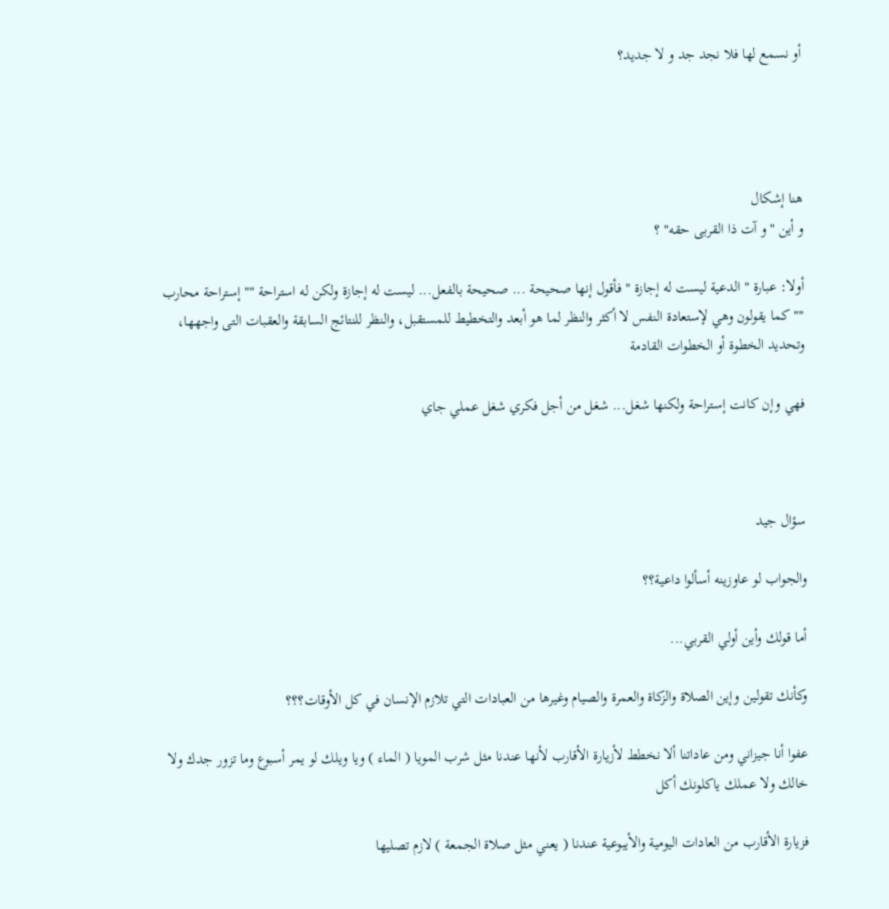أو نسمع لها فلا نجد جد و لا جديد؟




هنا إشكال
و أين "و آت ذا القربى حقه" ؟

أولا: عبارة " الدعية ليست له إجازة " فأقول إنها صحيحة ... صحيحة بالفعل... ليست له إجازة ولكن له استراحة "" إستراحة محارب "" كما يقولون وهي لإستعادة النفس لا أكثر والنظر لما هو أبعد والتخطيط للمستقبل، والنظر للنتائج السابقة والعقبات التى واجهها، وتحديد الخطوة أو الخطوات القادمة

فهي وإن كانت إستراحة ولكنها شغل... شغل من أجل فكري شغل عملي جاي



سؤال جيد

والجواب لو عاوزينه أسألوا داعية؟؟

أما قولك وأين أولي القربي...

وكأنك تقولين وإين الصلاة والزكاة والعمرة والصيام وغيرها من العبادات التي تلازم الإنسان في كل الأوقات؟؟؟

عفوا أنا جيزاني ومن عاداتنا ألا نخطط لأزيارة الأقارب لأنها عندنا مثل شرب المويا ( الماء ) ويا ويلك لو يمر أسبوع وما تزور جدك ولا خالك ولا عملك ياكلونك أكل

فزيارة الأقارب من العادات اليومية والأيبوعية عندنا ( يعني مثل صلاة الجمعة ) لازم تصليها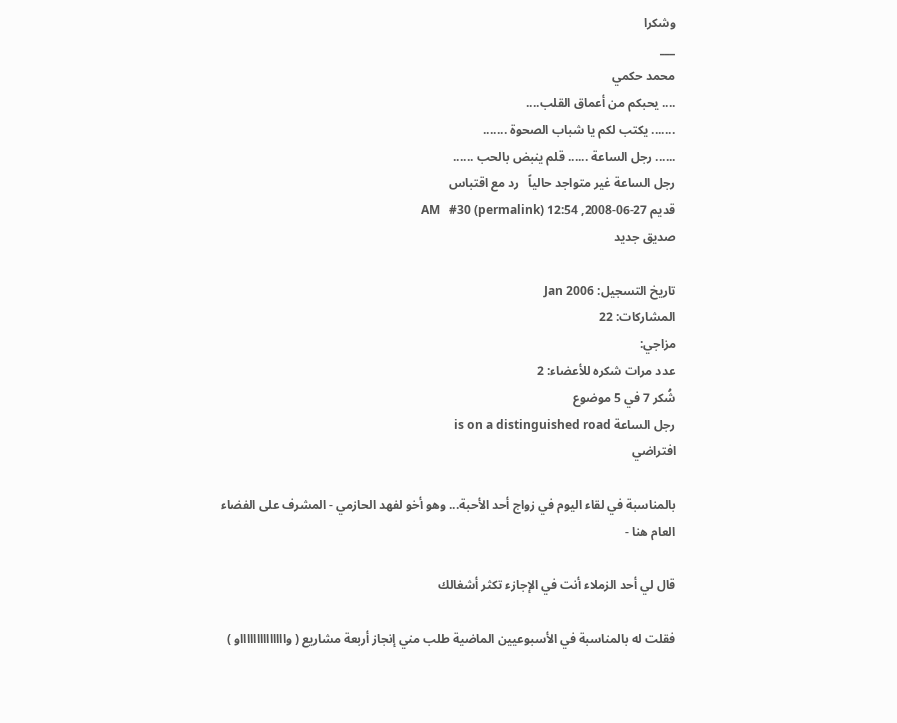وشكرا
___
محمد حكمي
.... يحبكم من أعماق القلب....
....... يكتب لكم يا شباب الصحوة .......
...... رجل الساعة ...... قلم ينبض بالحب ......
رجل الساعة غير متواجد حالياً   رد مع اقتباس
قديم 27-06-2008, 12:54 AM   #30 (permalink)
صديق جديد

تاريخ التسجيل: Jan 2006
المشاركات: 22
مزاجي:
عدد مرات شكره للأعضاء: 2
شُكر 7 في 5 موضوع
رجل الساعة is on a distinguished road
افتراضي

بالمناسبة في لقاء اليوم في زواج أحد الأحبة... وهو أخو لفهد الحازمي - المشرف على الفضاء العام هنا -

قال لي أحد الزملاء أنت في الإجازء تكثر أشغالك

فقلت له بالمناسبة في الأسبوعيين الماضية طلب مني إنجاز أربعة مشاريع ( وااااااااااااااو )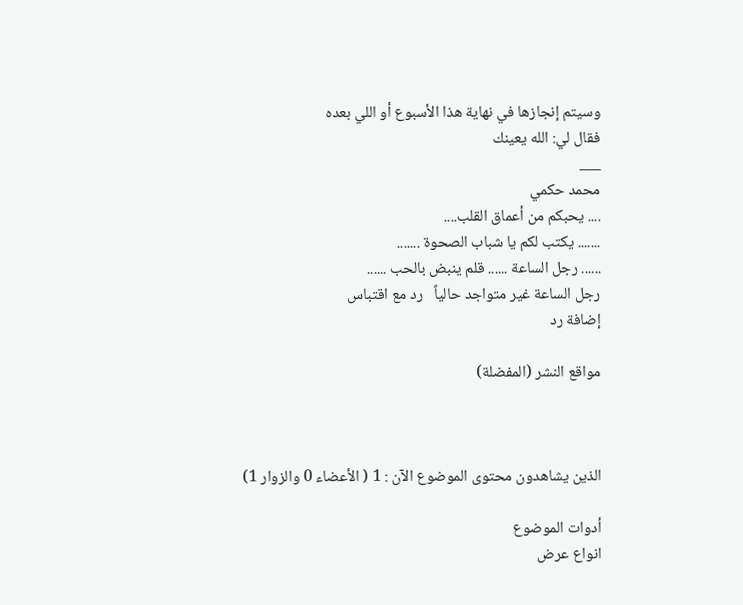وسيتم إنجازها في نهاية هذا الأسبوع أو اللي بعده
فقال لي: الله يعينك
___
محمد حكمي
.... يحبكم من أعماق القلب....
....... يكتب لكم يا شباب الصحوة .......
...... رجل الساعة ...... قلم ينبض بالحب ......
رجل الساعة غير متواجد حالياً   رد مع اقتباس
إضافة رد

مواقع النشر (المفضلة)



الذين يشاهدون محتوى الموضوع الآن : 1 ( الأعضاء 0 والزوار 1)

أدوات الموضوع
انواع عرض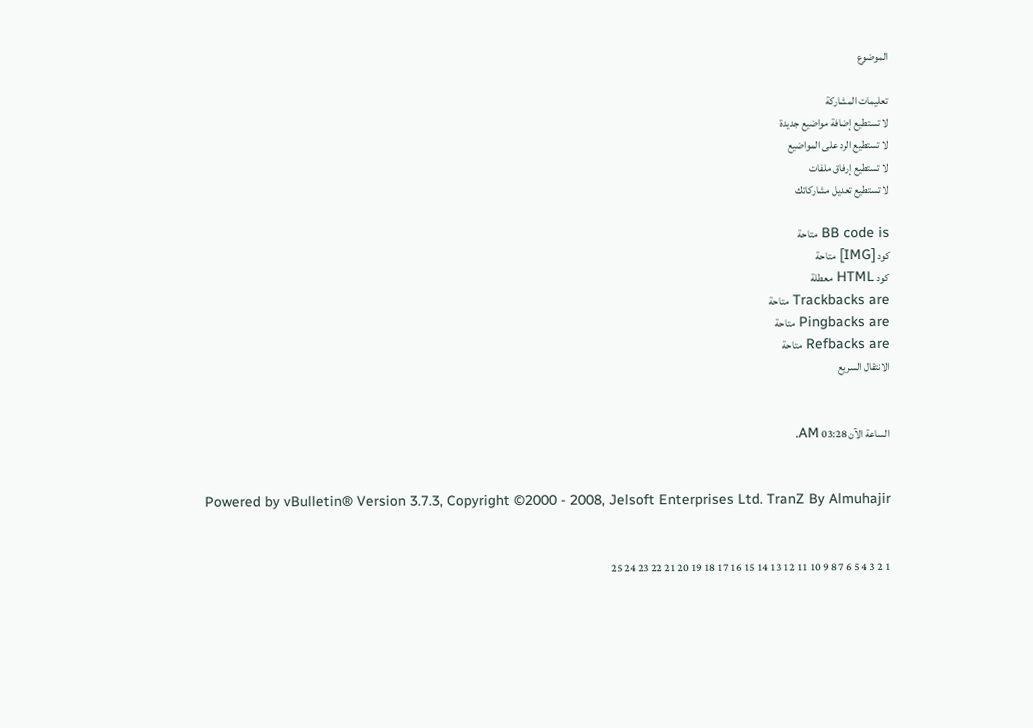الموضوع

تعليمات المشاركة
لا تستطيع إضافة مواضيع جديدة
لا تستطيع الرد على المواضيع
لا تستطيع إرفاق ملفات
لا تستطيع تعديل مشاركاتك

BB code is متاحة
كود [IMG] متاحة
كود HTML معطلة
Trackbacks are متاحة
Pingbacks are متاحة
Refbacks are متاحة
الانتقال السريع


الساعة الآن 03:28 AM.


Powered by vBulletin® Version 3.7.3, Copyright ©2000 - 2008, Jelsoft Enterprises Ltd. TranZ By Almuhajir


1 2 3 4 5 6 7 8 9 10 11 12 13 14 15 16 17 18 19 20 21 22 23 24 25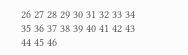26 27 28 29 30 31 32 33 34 35 36 37 38 39 40 41 42 43 44 45 46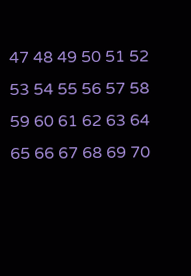47 48 49 50 51 52 53 54 55 56 57 58 59 60 61 62 63 64 65 66 67 68 69 70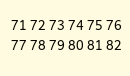71 72 73 74 75 76 77 78 79 80 81 82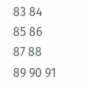83 84 85 86 87 88 89 90 91